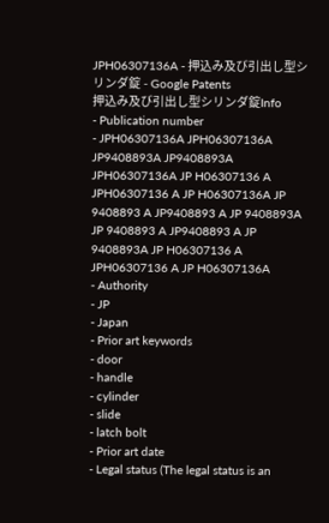JPH06307136A - 押込み及び引出し型シリンダ錠 - Google Patents
押込み及び引出し型シリンダ錠Info
- Publication number
- JPH06307136A JPH06307136A JP9408893A JP9408893A JPH06307136A JP H06307136 A JPH06307136 A JP H06307136A JP 9408893 A JP9408893 A JP 9408893A JP 9408893 A JP9408893 A JP 9408893A JP H06307136 A JPH06307136 A JP H06307136A
- Authority
- JP
- Japan
- Prior art keywords
- door
- handle
- cylinder
- slide
- latch bolt
- Prior art date
- Legal status (The legal status is an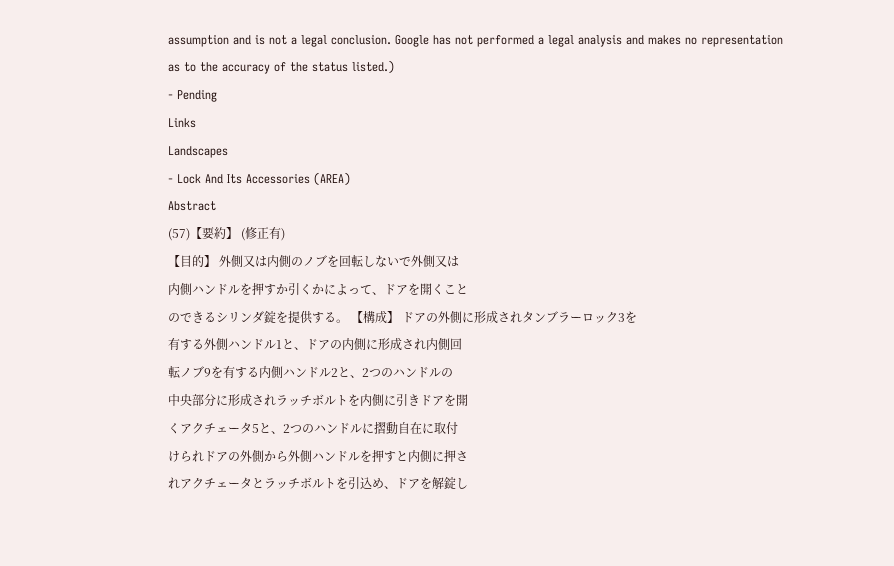assumption and is not a legal conclusion. Google has not performed a legal analysis and makes no representation as to the accuracy of the status listed.)
- Pending
Links
Landscapes
- Lock And Its Accessories (AREA)
Abstract
(57)【要約】 (修正有)
【目的】 外側又は内側のノブを回転しないで外側又は
内側ハンドルを押すか引くかによって、ドアを開くこと
のできるシリンダ錠を提供する。 【構成】 ドアの外側に形成されタンブラーロック3を
有する外側ハンドル1と、ドアの内側に形成され内側回
転ノブ9を有する内側ハンドル2と、2つのハンドルの
中央部分に形成されラッチボルトを内側に引きドアを開
くアクチェータ5と、2つのハンドルに摺動自在に取付
けられドアの外側から外側ハンドルを押すと内側に押さ
れアクチェータとラッチボルトを引込め、ドアを解錠し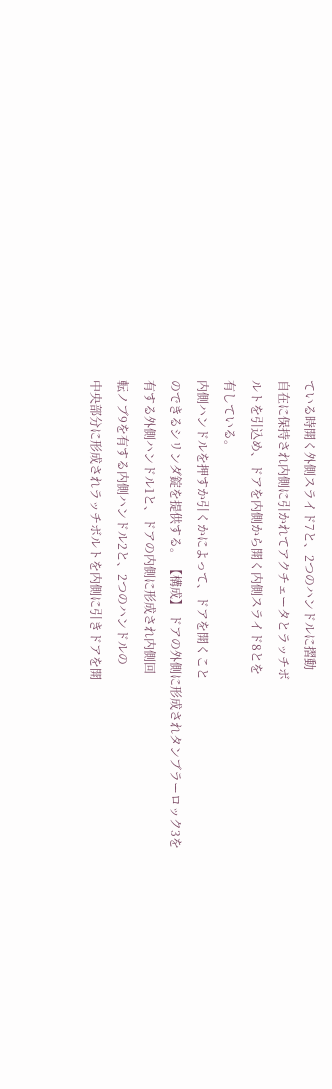ている時開く外側スライド7と、2つのハンドルに摺動
自在に保持され内側に引かれてアクチェータとラッチボ
ルトを引込め、ドアを内側から開く内側スライド8とを
有している。
内側ハンドルを押すか引くかによって、ドアを開くこと
のできるシリンダ錠を提供する。 【構成】 ドアの外側に形成されタンブラーロック3を
有する外側ハンドル1と、ドアの内側に形成され内側回
転ノブ9を有する内側ハンドル2と、2つのハンドルの
中央部分に形成されラッチボルトを内側に引きドアを開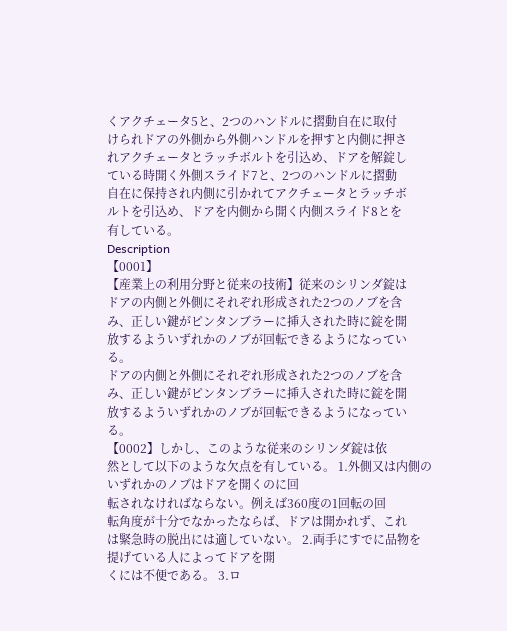くアクチェータ5と、2つのハンドルに摺動自在に取付
けられドアの外側から外側ハンドルを押すと内側に押さ
れアクチェータとラッチボルトを引込め、ドアを解錠し
ている時開く外側スライド7と、2つのハンドルに摺動
自在に保持され内側に引かれてアクチェータとラッチボ
ルトを引込め、ドアを内側から開く内側スライド8とを
有している。
Description
【0001】
【産業上の利用分野と従来の技術】従来のシリンダ錠は
ドアの内側と外側にそれぞれ形成された2つのノブを含
み、正しい鍵がピンタンブラーに挿入された時に錠を開
放するよういずれかのノブが回転できるようになってい
る。
ドアの内側と外側にそれぞれ形成された2つのノブを含
み、正しい鍵がピンタンブラーに挿入された時に錠を開
放するよういずれかのノブが回転できるようになってい
る。
【0002】しかし、このような従来のシリンダ錠は依
然として以下のような欠点を有している。 1.外側又は内側のいずれかのノブはドアを開くのに回
転されなければならない。例えば360度の1回転の回
転角度が十分でなかったならば、ドアは開かれず、これ
は緊急時の脱出には適していない。 2.両手にすでに品物を提げている人によってドアを開
くには不便である。 3.ロ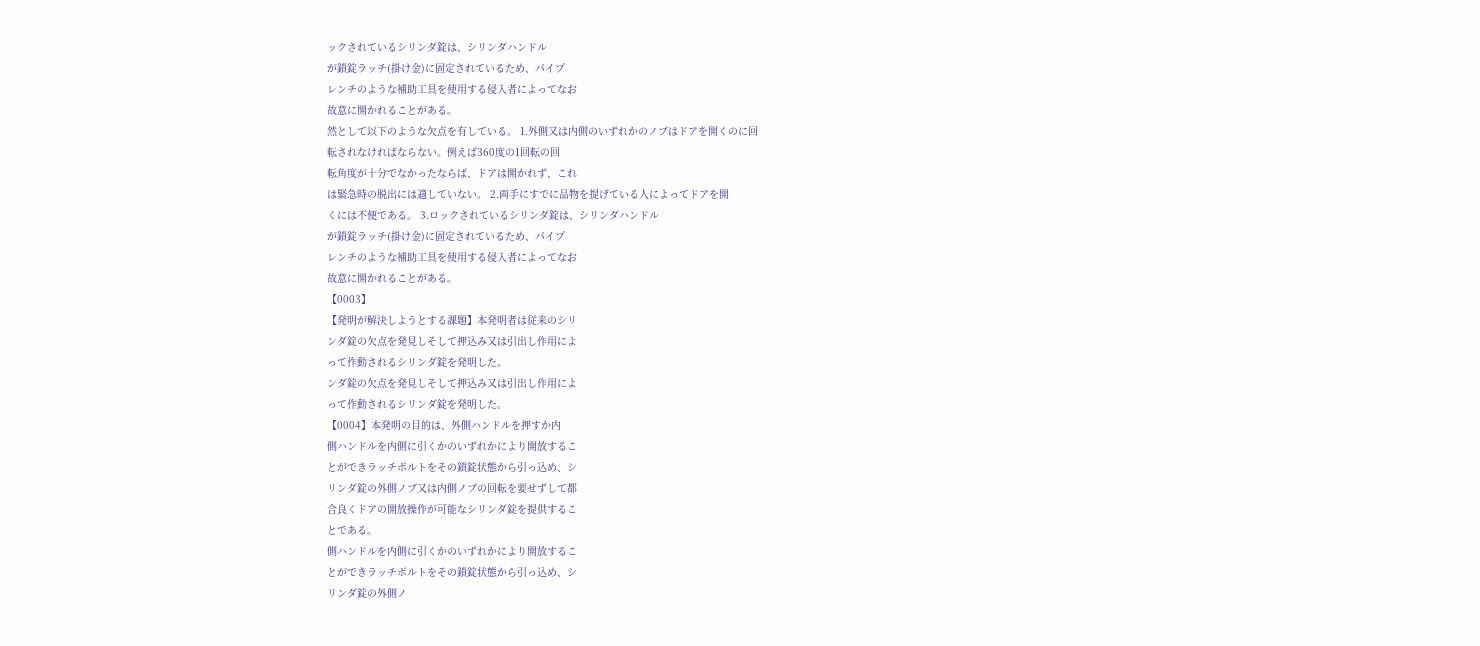ックされているシリンダ錠は、シリンダハンドル
が鎖錠ラッチ(掛け金)に固定されているため、パイプ
レンチのような補助工具を使用する侵入者によってなお
故意に開かれることがある。
然として以下のような欠点を有している。 1.外側又は内側のいずれかのノブはドアを開くのに回
転されなければならない。例えば360度の1回転の回
転角度が十分でなかったならば、ドアは開かれず、これ
は緊急時の脱出には適していない。 2.両手にすでに品物を提げている人によってドアを開
くには不便である。 3.ロックされているシリンダ錠は、シリンダハンドル
が鎖錠ラッチ(掛け金)に固定されているため、パイプ
レンチのような補助工具を使用する侵入者によってなお
故意に開かれることがある。
【0003】
【発明が解決しようとする課題】本発明者は従来のシリ
ンダ錠の欠点を発見しそして押込み又は引出し作用によ
って作動されるシリンダ錠を発明した。
ンダ錠の欠点を発見しそして押込み又は引出し作用によ
って作動されるシリンダ錠を発明した。
【0004】本発明の目的は、外側ハンドルを押すか内
側ハンドルを内側に引くかのいずれかにより開放するこ
とができラッチボルトをその鎖錠状態から引っ込め、シ
リンダ錠の外側ノブ又は内側ノブの回転を要せずして都
合良くドアの開放操作が可能なシリンダ錠を提供するこ
とである。
側ハンドルを内側に引くかのいずれかにより開放するこ
とができラッチボルトをその鎖錠状態から引っ込め、シ
リンダ錠の外側ノ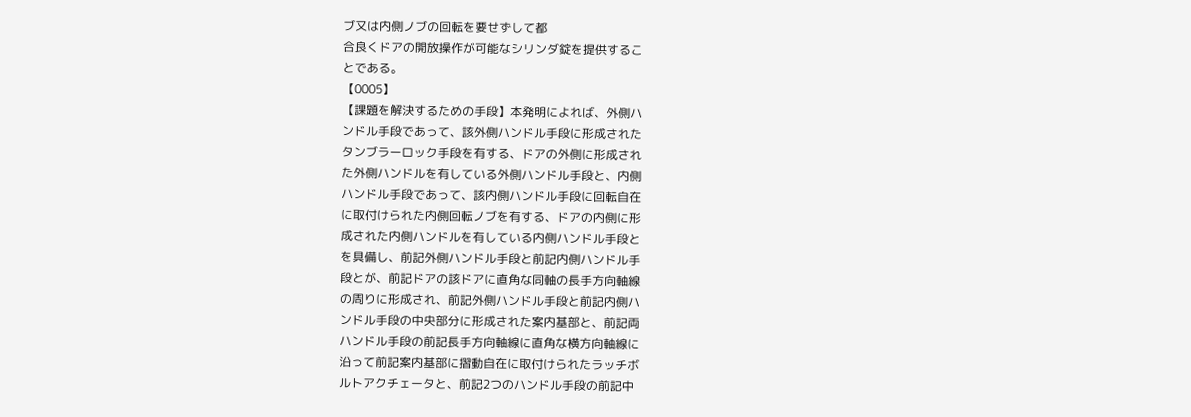ブ又は内側ノブの回転を要せずして都
合良くドアの開放操作が可能なシリンダ錠を提供するこ
とである。
【0005】
【課題を解決するための手段】本発明によれば、外側ハ
ンドル手段であって、該外側ハンドル手段に形成された
タンブラーロック手段を有する、ドアの外側に形成され
た外側ハンドルを有している外側ハンドル手段と、内側
ハンドル手段であって、該内側ハンドル手段に回転自在
に取付けられた内側回転ノブを有する、ドアの内側に形
成された内側ハンドルを有している内側ハンドル手段と
を具備し、前記外側ハンドル手段と前記内側ハンドル手
段とが、前記ドアの該ドアに直角な同軸の長手方向軸線
の周りに形成され、前記外側ハンドル手段と前記内側ハ
ンドル手段の中央部分に形成された案内基部と、前記両
ハンドル手段の前記長手方向軸線に直角な横方向軸線に
沿って前記案内基部に摺動自在に取付けられたラッチボ
ルトアクチェータと、前記2つのハンドル手段の前記中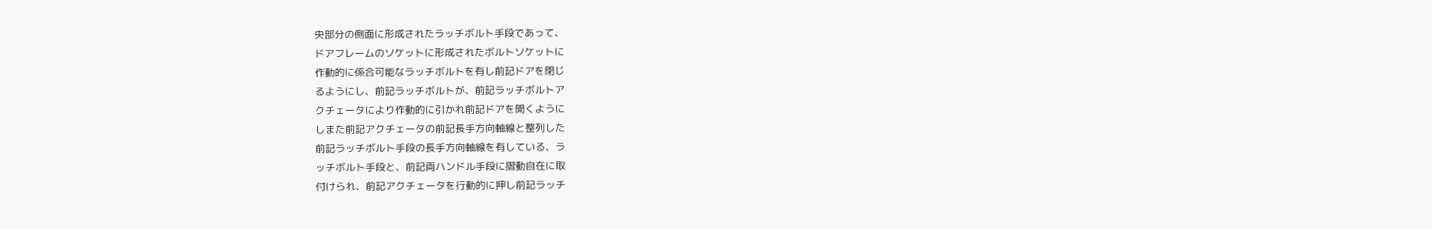央部分の側面に形成されたラッチボルト手段であって、
ドアフレームのソケットに形成されたボルトソケットに
作動的に係合可能なラッチボルトを有し前記ドアを閉じ
るようにし、前記ラッチボルトが、前記ラッチボルトア
クチェータにより作動的に引かれ前記ドアを開くように
しまた前記アクチェータの前記長手方向軸線と整列した
前記ラッチボルト手段の長手方向軸線を有している、ラ
ッチボルト手段と、前記両ハンドル手段に摺動自在に取
付けられ、前記アクチェータを行動的に押し前記ラッチ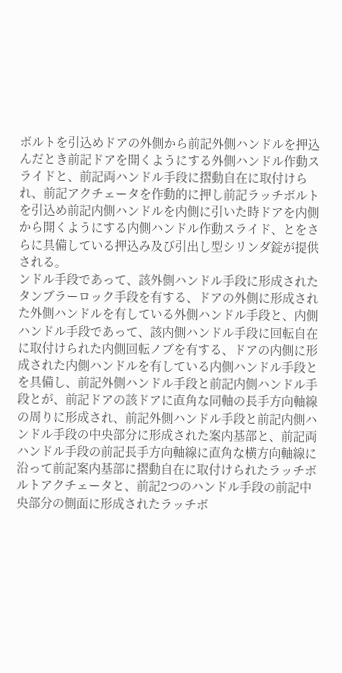ボルトを引込めドアの外側から前記外側ハンドルを押込
んだとき前記ドアを開くようにする外側ハンドル作動ス
ライドと、前記両ハンドル手段に摺動自在に取付けら
れ、前記アクチェータを作動的に押し前記ラッチボルト
を引込め前記内側ハンドルを内側に引いた時ドアを内側
から開くようにする内側ハンドル作動スライド、とをさ
らに具備している押込み及び引出し型シリンダ錠が提供
される。
ンドル手段であって、該外側ハンドル手段に形成された
タンブラーロック手段を有する、ドアの外側に形成され
た外側ハンドルを有している外側ハンドル手段と、内側
ハンドル手段であって、該内側ハンドル手段に回転自在
に取付けられた内側回転ノブを有する、ドアの内側に形
成された内側ハンドルを有している内側ハンドル手段と
を具備し、前記外側ハンドル手段と前記内側ハンドル手
段とが、前記ドアの該ドアに直角な同軸の長手方向軸線
の周りに形成され、前記外側ハンドル手段と前記内側ハ
ンドル手段の中央部分に形成された案内基部と、前記両
ハンドル手段の前記長手方向軸線に直角な横方向軸線に
沿って前記案内基部に摺動自在に取付けられたラッチボ
ルトアクチェータと、前記2つのハンドル手段の前記中
央部分の側面に形成されたラッチボ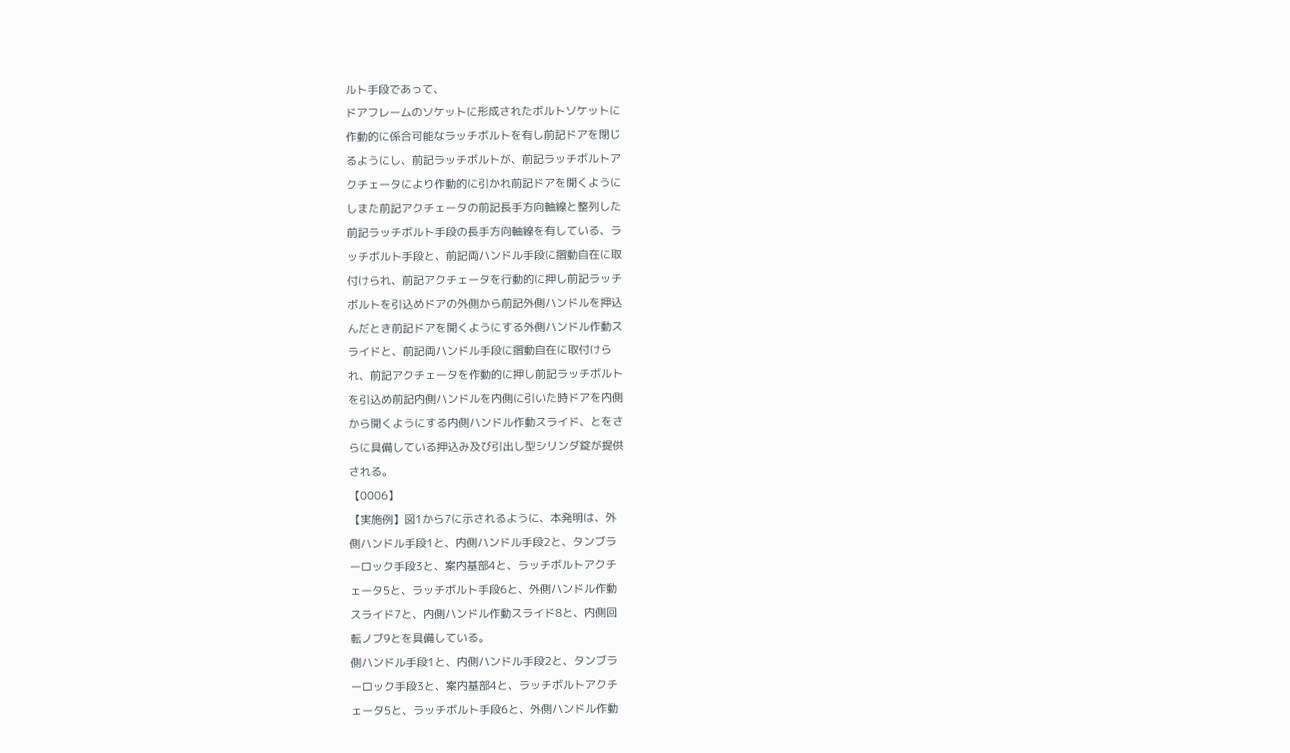ルト手段であって、
ドアフレームのソケットに形成されたボルトソケットに
作動的に係合可能なラッチボルトを有し前記ドアを閉じ
るようにし、前記ラッチボルトが、前記ラッチボルトア
クチェータにより作動的に引かれ前記ドアを開くように
しまた前記アクチェータの前記長手方向軸線と整列した
前記ラッチボルト手段の長手方向軸線を有している、ラ
ッチボルト手段と、前記両ハンドル手段に摺動自在に取
付けられ、前記アクチェータを行動的に押し前記ラッチ
ボルトを引込めドアの外側から前記外側ハンドルを押込
んだとき前記ドアを開くようにする外側ハンドル作動ス
ライドと、前記両ハンドル手段に摺動自在に取付けら
れ、前記アクチェータを作動的に押し前記ラッチボルト
を引込め前記内側ハンドルを内側に引いた時ドアを内側
から開くようにする内側ハンドル作動スライド、とをさ
らに具備している押込み及び引出し型シリンダ錠が提供
される。
【0006】
【実施例】図1から7に示されるように、本発明は、外
側ハンドル手段1と、内側ハンドル手段2と、タンブラ
ーロック手段3と、案内基部4と、ラッチボルトアクチ
ェータ5と、ラッチボルト手段6と、外側ハンドル作動
スライド7と、内側ハンドル作動スライド8と、内側回
転ノブ9とを具備している。
側ハンドル手段1と、内側ハンドル手段2と、タンブラ
ーロック手段3と、案内基部4と、ラッチボルトアクチ
ェータ5と、ラッチボルト手段6と、外側ハンドル作動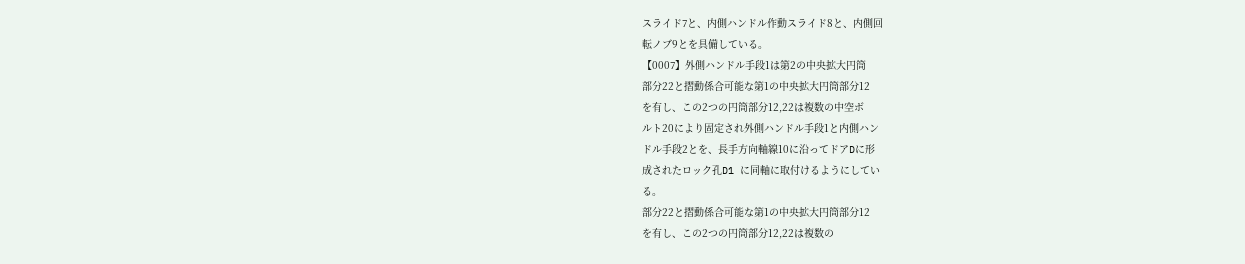スライド7と、内側ハンドル作動スライド8と、内側回
転ノブ9とを具備している。
【0007】外側ハンドル手段1は第2の中央拡大円筒
部分22と摺動係合可能な第1の中央拡大円筒部分12
を有し、この2つの円筒部分12,22は複数の中空ボ
ルト20により固定され外側ハンドル手段1と内側ハン
ドル手段2とを、長手方向軸線10に沿ってドアDに形
成されたロック孔D1 に同軸に取付けるようにしてい
る。
部分22と摺動係合可能な第1の中央拡大円筒部分12
を有し、この2つの円筒部分12,22は複数の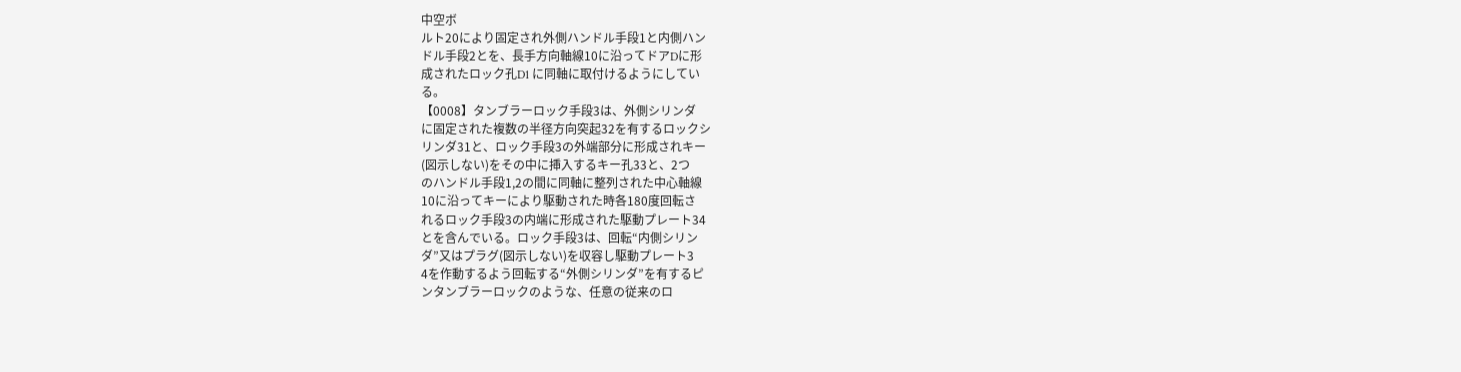中空ボ
ルト20により固定され外側ハンドル手段1と内側ハン
ドル手段2とを、長手方向軸線10に沿ってドアDに形
成されたロック孔D1 に同軸に取付けるようにしてい
る。
【0008】タンブラーロック手段3は、外側シリンダ
に固定された複数の半径方向突起32を有するロックシ
リンダ31と、ロック手段3の外端部分に形成されキー
(図示しない)をその中に挿入するキー孔33と、2つ
のハンドル手段1,2の間に同軸に整列された中心軸線
10に沿ってキーにより駆動された時各180度回転さ
れるロック手段3の内端に形成された駆動プレート34
とを含んでいる。ロック手段3は、回転“内側シリン
ダ”又はプラグ(図示しない)を収容し駆動プレート3
4を作動するよう回転する“外側シリンダ”を有するピ
ンタンブラーロックのような、任意の従来のロ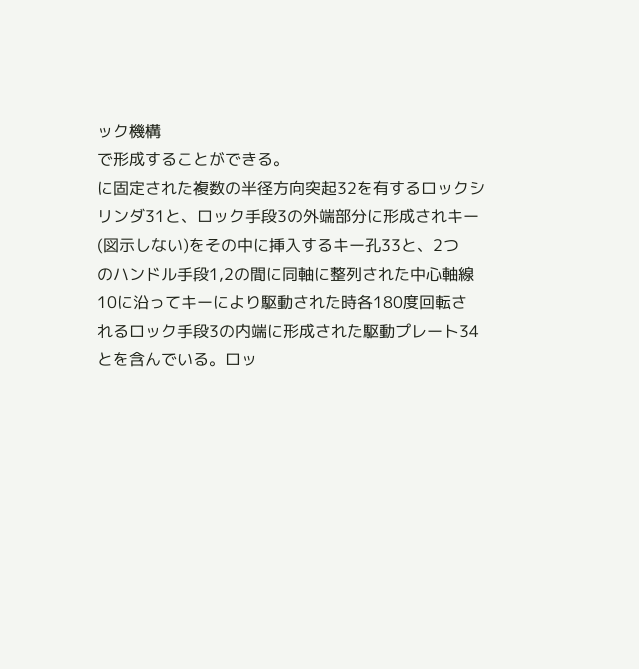ック機構
で形成することができる。
に固定された複数の半径方向突起32を有するロックシ
リンダ31と、ロック手段3の外端部分に形成されキー
(図示しない)をその中に挿入するキー孔33と、2つ
のハンドル手段1,2の間に同軸に整列された中心軸線
10に沿ってキーにより駆動された時各180度回転さ
れるロック手段3の内端に形成された駆動プレート34
とを含んでいる。ロッ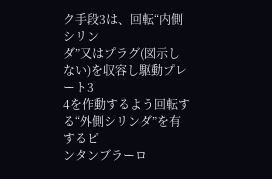ク手段3は、回転“内側シリン
ダ”又はプラグ(図示しない)を収容し駆動プレート3
4を作動するよう回転する“外側シリンダ”を有するピ
ンタンブラーロ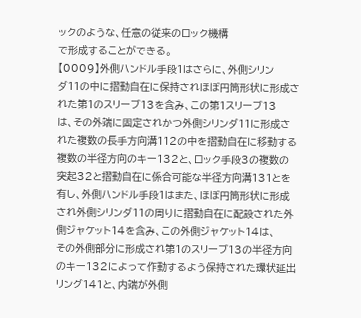ックのような、任意の従来のロック機構
で形成することができる。
【0009】外側ハンドル手段1はさらに、外側シリン
ダ11の中に摺動自在に保持されほぼ円筒形状に形成さ
れた第1のスリーブ13を含み、この第1スリーブ13
は、その外端に固定されかつ外側シリンダ11に形成さ
れた複数の長手方向溝112の中を摺動自在に移動する
複数の半径方向のキー132と、ロック手段3の複数の
突起32と摺動自在に係合可能な半径方向溝131とを
有し、外側ハンドル手段1はまた、ほぼ円筒形状に形成
され外側シリンダ11の周りに摺動自在に配設された外
側ジャケット14を含み、この外側ジャケット14は、
その外側部分に形成され第1のスリーブ13の半径方向
のキー132によって作動するよう保持された環状延出
リング141と、内端が外側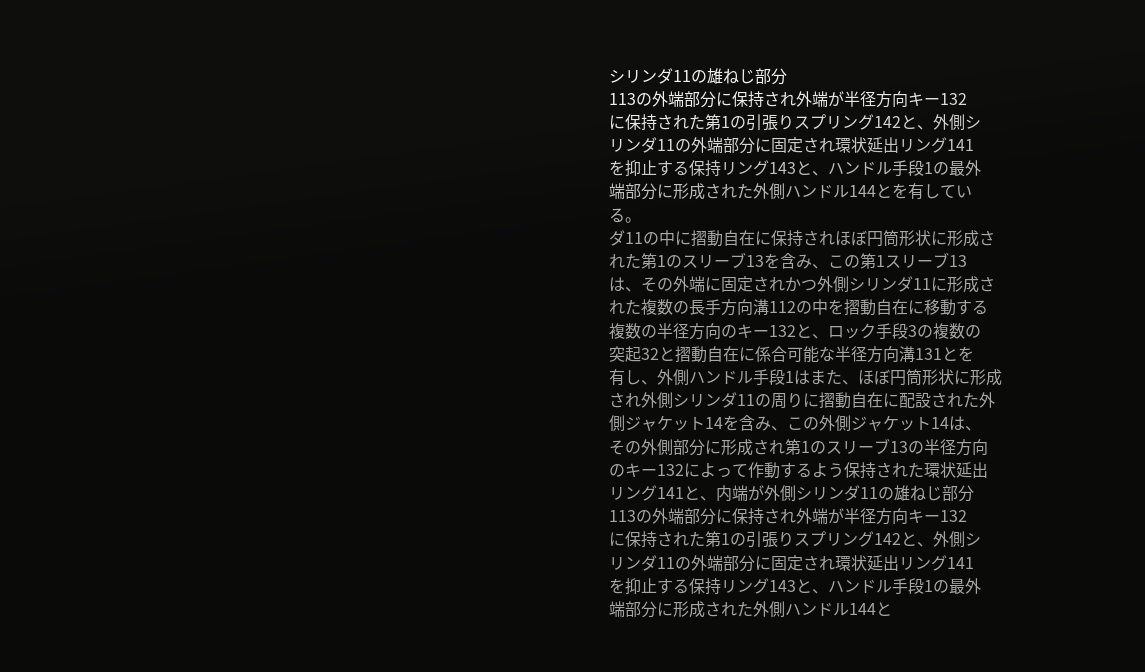シリンダ11の雄ねじ部分
113の外端部分に保持され外端が半径方向キー132
に保持された第1の引張りスプリング142と、外側シ
リンダ11の外端部分に固定され環状延出リング141
を抑止する保持リング143と、ハンドル手段1の最外
端部分に形成された外側ハンドル144とを有してい
る。
ダ11の中に摺動自在に保持されほぼ円筒形状に形成さ
れた第1のスリーブ13を含み、この第1スリーブ13
は、その外端に固定されかつ外側シリンダ11に形成さ
れた複数の長手方向溝112の中を摺動自在に移動する
複数の半径方向のキー132と、ロック手段3の複数の
突起32と摺動自在に係合可能な半径方向溝131とを
有し、外側ハンドル手段1はまた、ほぼ円筒形状に形成
され外側シリンダ11の周りに摺動自在に配設された外
側ジャケット14を含み、この外側ジャケット14は、
その外側部分に形成され第1のスリーブ13の半径方向
のキー132によって作動するよう保持された環状延出
リング141と、内端が外側シリンダ11の雄ねじ部分
113の外端部分に保持され外端が半径方向キー132
に保持された第1の引張りスプリング142と、外側シ
リンダ11の外端部分に固定され環状延出リング141
を抑止する保持リング143と、ハンドル手段1の最外
端部分に形成された外側ハンドル144と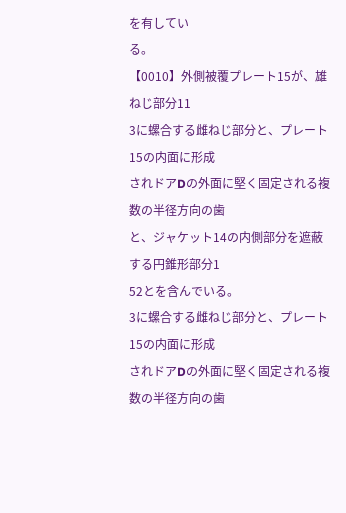を有してい
る。
【0010】外側被覆プレート15が、雄ねじ部分11
3に螺合する雌ねじ部分と、プレート15の内面に形成
されドアDの外面に堅く固定される複数の半径方向の歯
と、ジャケット14の内側部分を遮蔽する円錐形部分1
52とを含んでいる。
3に螺合する雌ねじ部分と、プレート15の内面に形成
されドアDの外面に堅く固定される複数の半径方向の歯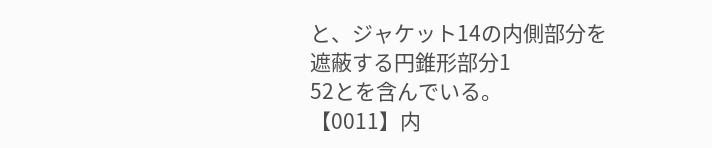と、ジャケット14の内側部分を遮蔽する円錐形部分1
52とを含んでいる。
【0011】内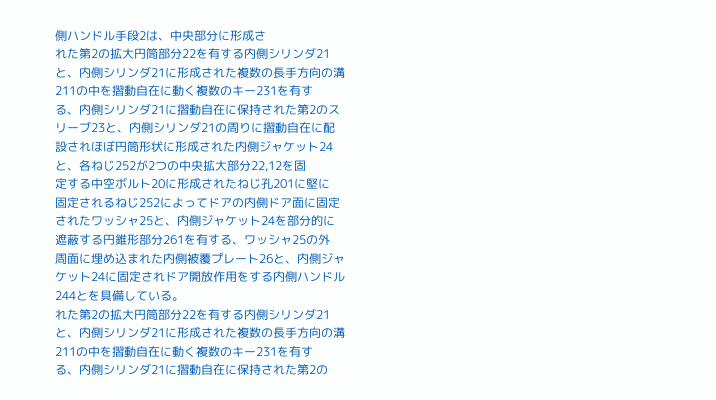側ハンドル手段2は、中央部分に形成さ
れた第2の拡大円筒部分22を有する内側シリンダ21
と、内側シリンダ21に形成された複数の長手方向の溝
211の中を摺動自在に動く複数のキー231を有す
る、内側シリンダ21に摺動自在に保持された第2のス
リーブ23と、内側シリンダ21の周りに摺動自在に配
設されほぼ円筒形状に形成された内側ジャケット24
と、各ねじ252が2つの中央拡大部分22,12を固
定する中空ボルト20に形成されたねじ孔201に堅に
固定されるねじ252によってドアの内側ドア面に固定
されたワッシャ25と、内側ジャケット24を部分的に
遮蔽する円錐形部分261を有する、ワッシャ25の外
周面に埋め込まれた内側被覆プレート26と、内側ジャ
ケット24に固定されドア開放作用をする内側ハンドル
244とを具備している。
れた第2の拡大円筒部分22を有する内側シリンダ21
と、内側シリンダ21に形成された複数の長手方向の溝
211の中を摺動自在に動く複数のキー231を有す
る、内側シリンダ21に摺動自在に保持された第2の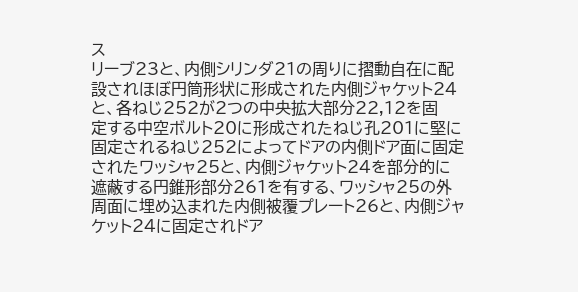ス
リーブ23と、内側シリンダ21の周りに摺動自在に配
設されほぼ円筒形状に形成された内側ジャケット24
と、各ねじ252が2つの中央拡大部分22,12を固
定する中空ボルト20に形成されたねじ孔201に堅に
固定されるねじ252によってドアの内側ドア面に固定
されたワッシャ25と、内側ジャケット24を部分的に
遮蔽する円錐形部分261を有する、ワッシャ25の外
周面に埋め込まれた内側被覆プレート26と、内側ジャ
ケット24に固定されドア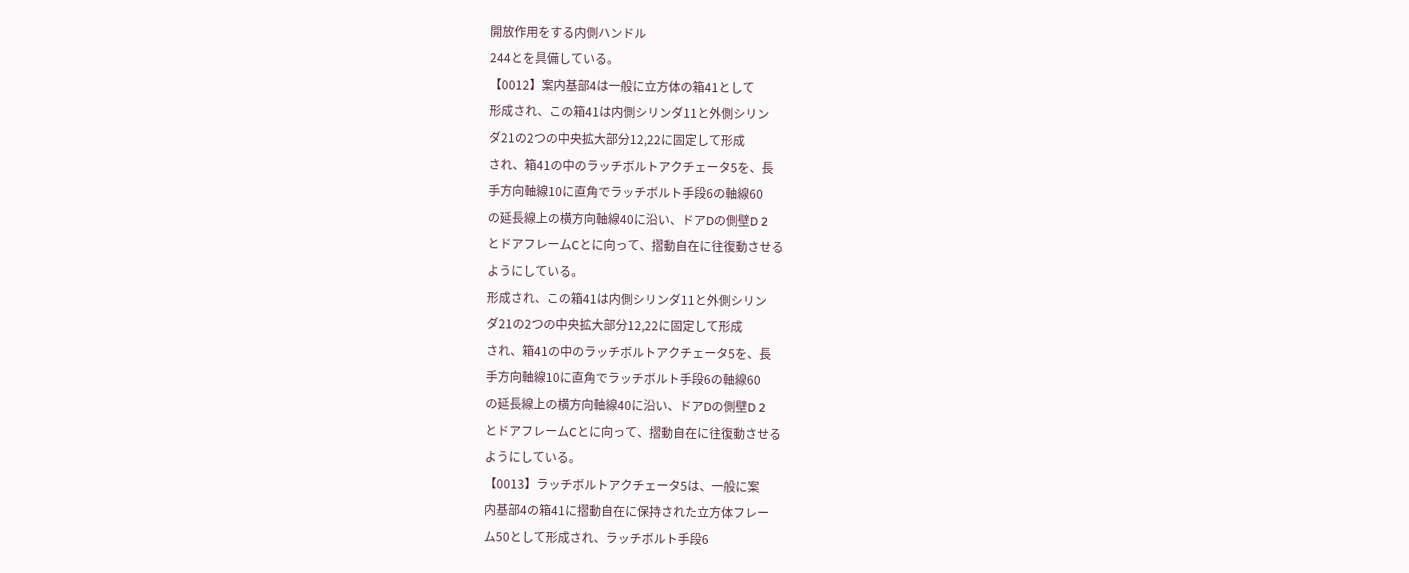開放作用をする内側ハンドル
244とを具備している。
【0012】案内基部4は一般に立方体の箱41として
形成され、この箱41は内側シリンダ11と外側シリン
ダ21の2つの中央拡大部分12,22に固定して形成
され、箱41の中のラッチボルトアクチェータ5を、長
手方向軸線10に直角でラッチボルト手段6の軸線60
の延長線上の横方向軸線40に沿い、ドアDの側壁D 2
とドアフレームCとに向って、摺動自在に往復動させる
ようにしている。
形成され、この箱41は内側シリンダ11と外側シリン
ダ21の2つの中央拡大部分12,22に固定して形成
され、箱41の中のラッチボルトアクチェータ5を、長
手方向軸線10に直角でラッチボルト手段6の軸線60
の延長線上の横方向軸線40に沿い、ドアDの側壁D 2
とドアフレームCとに向って、摺動自在に往復動させる
ようにしている。
【0013】ラッチボルトアクチェータ5は、一般に案
内基部4の箱41に摺動自在に保持された立方体フレー
ム50として形成され、ラッチボルト手段6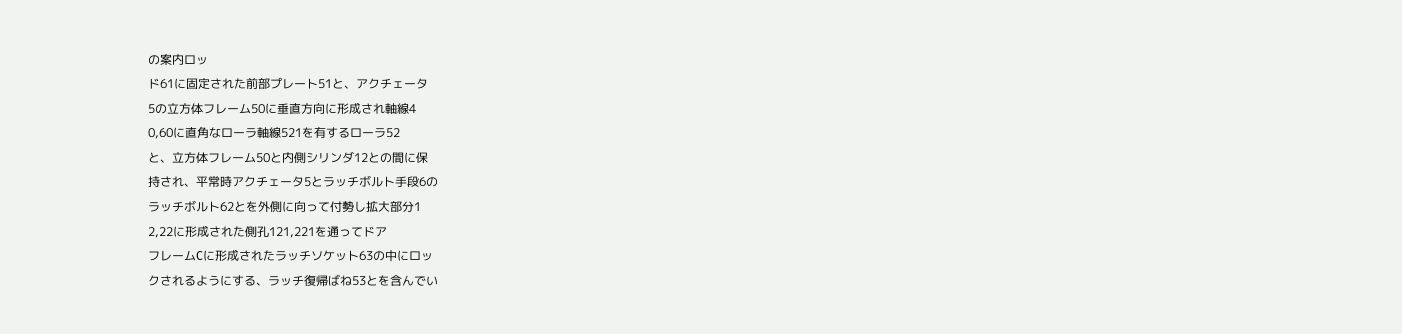の案内ロッ
ド61に固定された前部プレート51と、アクチェータ
5の立方体フレーム50に垂直方向に形成され軸線4
0,60に直角なローラ軸線521を有するローラ52
と、立方体フレーム50と内側シリンダ12との間に保
持され、平常時アクチェータ5とラッチボルト手段6の
ラッチボルト62とを外側に向って付勢し拡大部分1
2,22に形成された側孔121,221を通ってドア
フレームCに形成されたラッチソケット63の中にロッ
クされるようにする、ラッチ復帰ばね53とを含んでい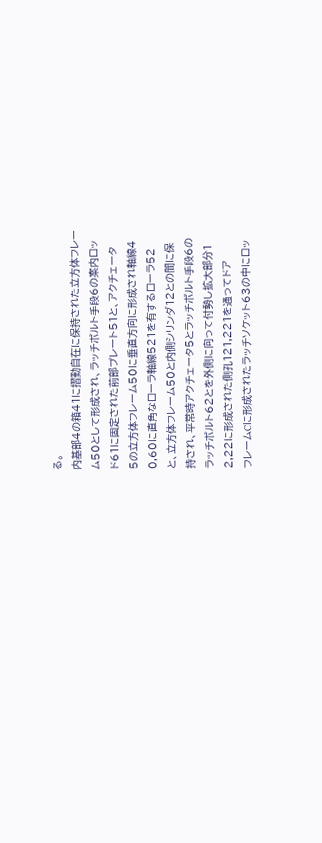る。
内基部4の箱41に摺動自在に保持された立方体フレー
ム50として形成され、ラッチボルト手段6の案内ロッ
ド61に固定された前部プレート51と、アクチェータ
5の立方体フレーム50に垂直方向に形成され軸線4
0,60に直角なローラ軸線521を有するローラ52
と、立方体フレーム50と内側シリンダ12との間に保
持され、平常時アクチェータ5とラッチボルト手段6の
ラッチボルト62とを外側に向って付勢し拡大部分1
2,22に形成された側孔121,221を通ってドア
フレームCに形成されたラッチソケット63の中にロッ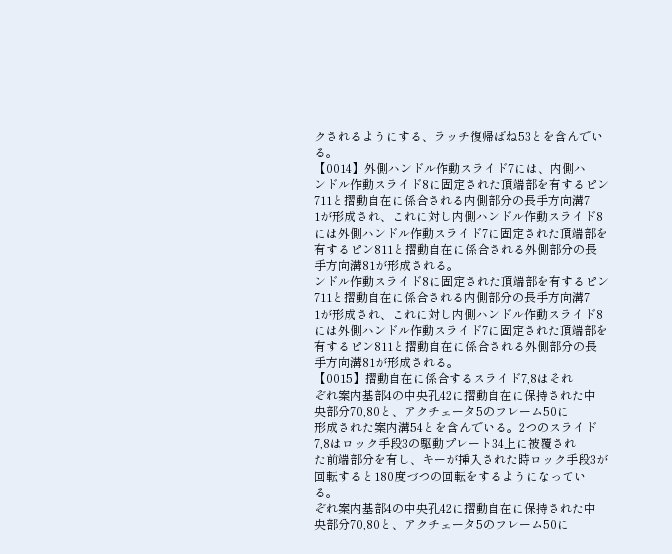クされるようにする、ラッチ復帰ばね53とを含んでい
る。
【0014】外側ハンドル作動スライド7には、内側ハ
ンドル作動スライド8に固定された頂端部を有するピン
711と摺動自在に係合される内側部分の長手方向溝7
1が形成され、これに対し内側ハンドル作動スライド8
には外側ハンドル作動スライド7に固定された頂端部を
有するピン811と摺動自在に係合される外側部分の長
手方向溝81が形成される。
ンドル作動スライド8に固定された頂端部を有するピン
711と摺動自在に係合される内側部分の長手方向溝7
1が形成され、これに対し内側ハンドル作動スライド8
には外側ハンドル作動スライド7に固定された頂端部を
有するピン811と摺動自在に係合される外側部分の長
手方向溝81が形成される。
【0015】摺動自在に係合するスライド7,8はそれ
ぞれ案内基部4の中央孔42に摺動自在に保持された中
央部分70,80と、アクチェータ5のフレーム50に
形成された案内溝54とを含んでいる。2つのスライド
7,8はロック手段3の駆動プレート34上に被覆され
た前端部分を有し、キーが挿入された時ロック手段3が
回転すると180度づつの回転をするようになってい
る。
ぞれ案内基部4の中央孔42に摺動自在に保持された中
央部分70,80と、アクチェータ5のフレーム50に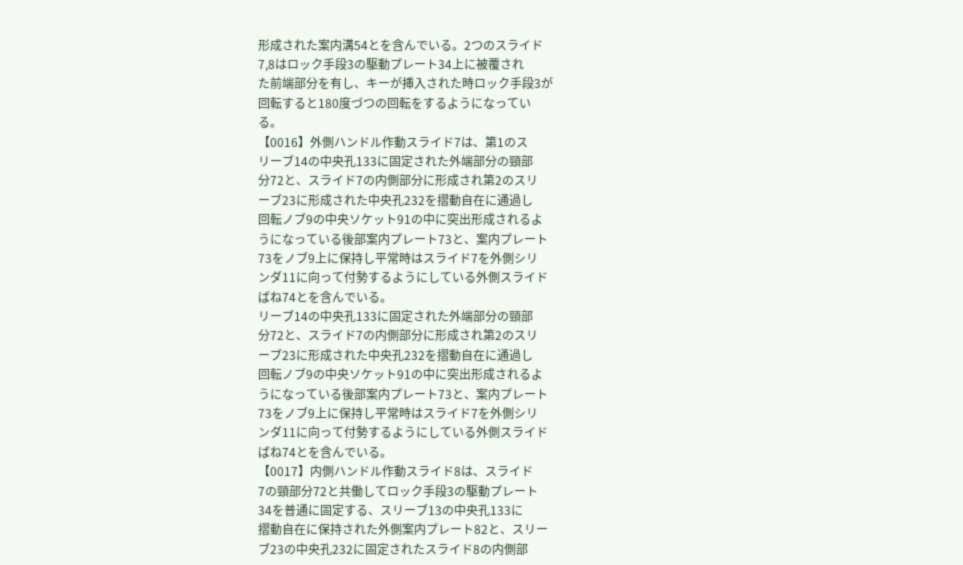形成された案内溝54とを含んでいる。2つのスライド
7,8はロック手段3の駆動プレート34上に被覆され
た前端部分を有し、キーが挿入された時ロック手段3が
回転すると180度づつの回転をするようになってい
る。
【0016】外側ハンドル作動スライド7は、第1のス
リーブ14の中央孔133に固定された外端部分の頸部
分72と、スライド7の内側部分に形成され第2のスリ
ーブ23に形成された中央孔232を摺動自在に通過し
回転ノブ9の中央ソケット91の中に突出形成されるよ
うになっている後部案内プレート73と、案内プレート
73をノブ9上に保持し平常時はスライド7を外側シリ
ンダ11に向って付勢するようにしている外側スライド
ばね74とを含んでいる。
リーブ14の中央孔133に固定された外端部分の頸部
分72と、スライド7の内側部分に形成され第2のスリ
ーブ23に形成された中央孔232を摺動自在に通過し
回転ノブ9の中央ソケット91の中に突出形成されるよ
うになっている後部案内プレート73と、案内プレート
73をノブ9上に保持し平常時はスライド7を外側シリ
ンダ11に向って付勢するようにしている外側スライド
ばね74とを含んでいる。
【0017】内側ハンドル作動スライド8は、スライド
7の頸部分72と共働してロック手段3の駆動プレート
34を普通に固定する、スリーブ13の中央孔133に
摺動自在に保持された外側案内プレート82と、スリー
ブ23の中央孔232に固定されたスライド8の内側部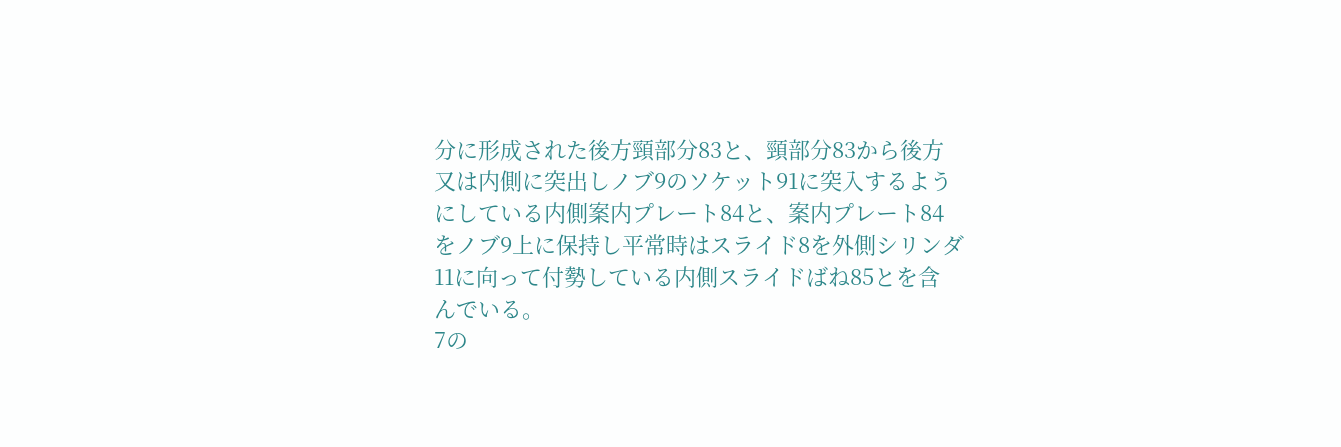分に形成された後方頸部分83と、頸部分83から後方
又は内側に突出しノブ9のソケット91に突入するよう
にしている内側案内プレート84と、案内プレート84
をノブ9上に保持し平常時はスライド8を外側シリンダ
11に向って付勢している内側スライドばね85とを含
んでいる。
7の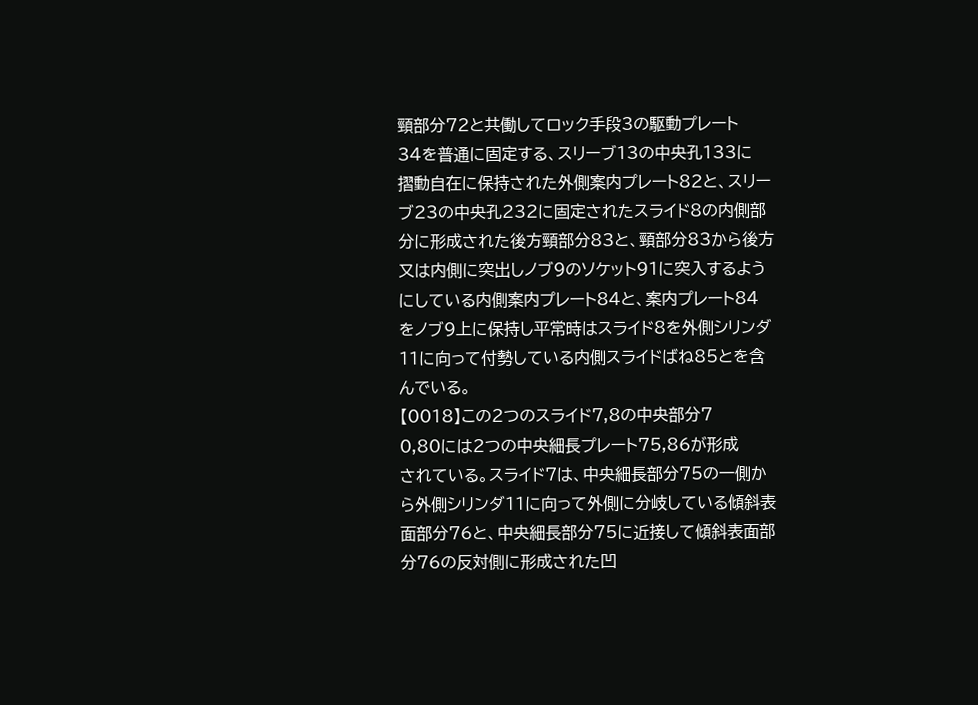頸部分72と共働してロック手段3の駆動プレート
34を普通に固定する、スリーブ13の中央孔133に
摺動自在に保持された外側案内プレート82と、スリー
ブ23の中央孔232に固定されたスライド8の内側部
分に形成された後方頸部分83と、頸部分83から後方
又は内側に突出しノブ9のソケット91に突入するよう
にしている内側案内プレート84と、案内プレート84
をノブ9上に保持し平常時はスライド8を外側シリンダ
11に向って付勢している内側スライドばね85とを含
んでいる。
【0018】この2つのスライド7,8の中央部分7
0,80には2つの中央細長プレート75,86が形成
されている。スライド7は、中央細長部分75の一側か
ら外側シリンダ11に向って外側に分岐している傾斜表
面部分76と、中央細長部分75に近接して傾斜表面部
分76の反対側に形成された凹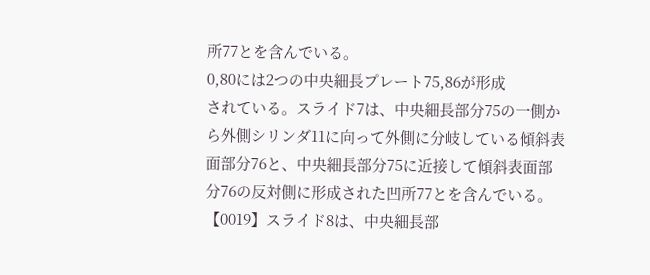所77とを含んでいる。
0,80には2つの中央細長プレート75,86が形成
されている。スライド7は、中央細長部分75の一側か
ら外側シリンダ11に向って外側に分岐している傾斜表
面部分76と、中央細長部分75に近接して傾斜表面部
分76の反対側に形成された凹所77とを含んでいる。
【0019】スライド8は、中央細長部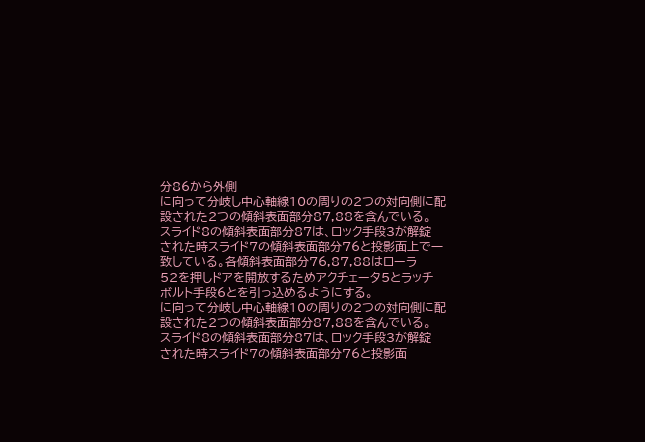分86から外側
に向って分岐し中心軸線10の周りの2つの対向側に配
設された2つの傾斜表面部分87,88を含んでいる。
スライド8の傾斜表面部分87は、ロック手段3が解錠
された時スライド7の傾斜表面部分76と投影面上で一
致している。各傾斜表面部分76,87,88はローラ
52を押しドアを開放するためアクチェータ5とラッチ
ボルト手段6とを引っ込めるようにする。
に向って分岐し中心軸線10の周りの2つの対向側に配
設された2つの傾斜表面部分87,88を含んでいる。
スライド8の傾斜表面部分87は、ロック手段3が解錠
された時スライド7の傾斜表面部分76と投影面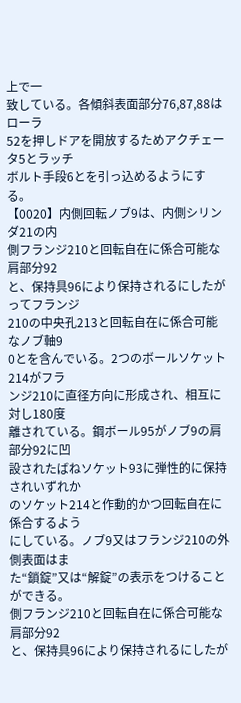上で一
致している。各傾斜表面部分76,87,88はローラ
52を押しドアを開放するためアクチェータ5とラッチ
ボルト手段6とを引っ込めるようにする。
【0020】内側回転ノブ9は、内側シリンダ21の内
側フランジ210と回転自在に係合可能な肩部分92
と、保持具96により保持されるにしたがってフランジ
210の中央孔213と回転自在に係合可能なノブ軸9
0とを含んでいる。2つのボールソケット214がフラ
ンジ210に直径方向に形成され、相互に対し180度
離されている。鋼ボール95がノブ9の肩部分92に凹
設されたばねソケット93に弾性的に保持されいずれか
のソケット214と作動的かつ回転自在に係合するよう
にしている。ノブ9又はフランジ210の外側表面はま
た“鎖錠”又は“解錠”の表示をつけることができる。
側フランジ210と回転自在に係合可能な肩部分92
と、保持具96により保持されるにしたが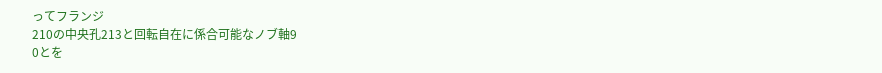ってフランジ
210の中央孔213と回転自在に係合可能なノブ軸9
0とを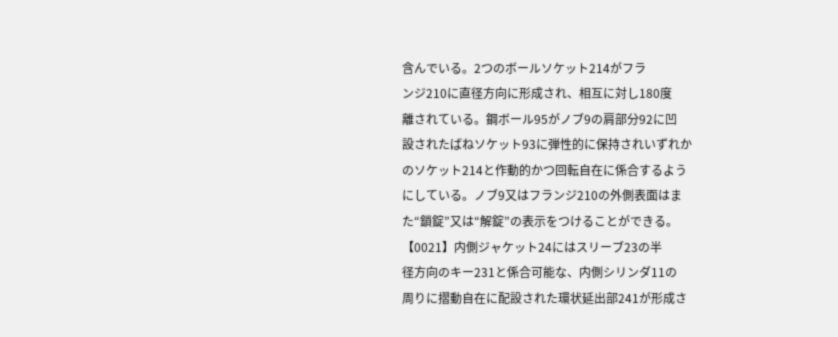含んでいる。2つのボールソケット214がフラ
ンジ210に直径方向に形成され、相互に対し180度
離されている。鋼ボール95がノブ9の肩部分92に凹
設されたばねソケット93に弾性的に保持されいずれか
のソケット214と作動的かつ回転自在に係合するよう
にしている。ノブ9又はフランジ210の外側表面はま
た“鎖錠”又は“解錠”の表示をつけることができる。
【0021】内側ジャケット24にはスリーブ23の半
径方向のキー231と係合可能な、内側シリンダ11の
周りに摺動自在に配設された環状延出部241が形成さ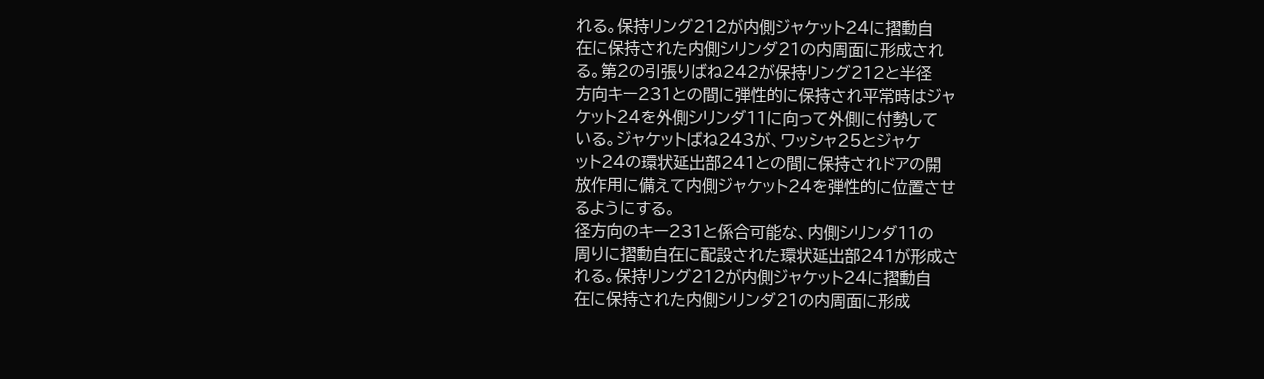れる。保持リング212が内側ジャケット24に摺動自
在に保持された内側シリンダ21の内周面に形成され
る。第2の引張りばね242が保持リング212と半径
方向キー231との間に弾性的に保持され平常時はジャ
ケット24を外側シリンダ11に向って外側に付勢して
いる。ジャケットばね243が、ワッシャ25とジャケ
ット24の環状延出部241との間に保持されドアの開
放作用に備えて内側ジャケット24を弾性的に位置させ
るようにする。
径方向のキー231と係合可能な、内側シリンダ11の
周りに摺動自在に配設された環状延出部241が形成さ
れる。保持リング212が内側ジャケット24に摺動自
在に保持された内側シリンダ21の内周面に形成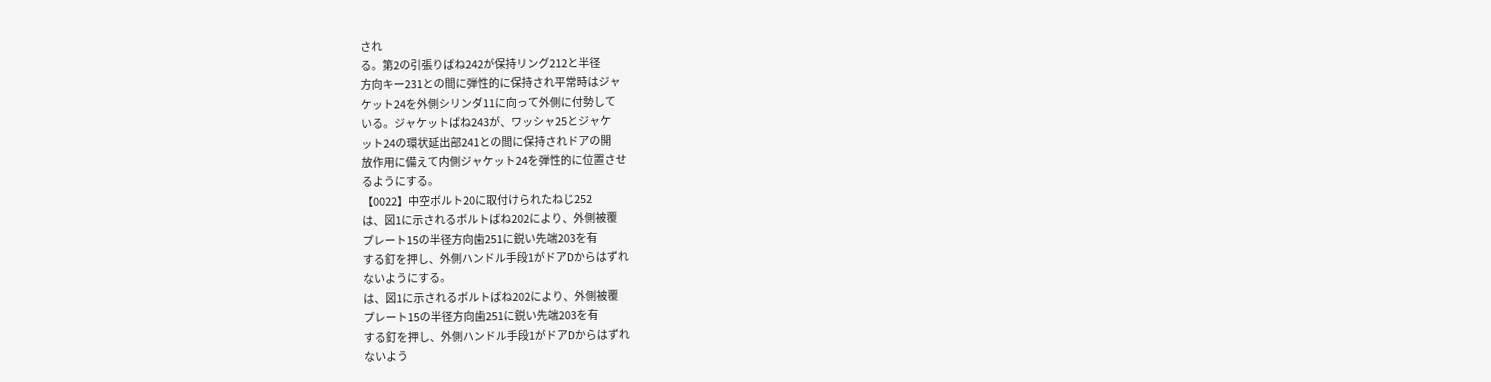され
る。第2の引張りばね242が保持リング212と半径
方向キー231との間に弾性的に保持され平常時はジャ
ケット24を外側シリンダ11に向って外側に付勢して
いる。ジャケットばね243が、ワッシャ25とジャケ
ット24の環状延出部241との間に保持されドアの開
放作用に備えて内側ジャケット24を弾性的に位置させ
るようにする。
【0022】中空ボルト20に取付けられたねじ252
は、図1に示されるボルトばね202により、外側被覆
プレート15の半径方向歯251に鋭い先端203を有
する釘を押し、外側ハンドル手段1がドアDからはずれ
ないようにする。
は、図1に示されるボルトばね202により、外側被覆
プレート15の半径方向歯251に鋭い先端203を有
する釘を押し、外側ハンドル手段1がドアDからはずれ
ないよう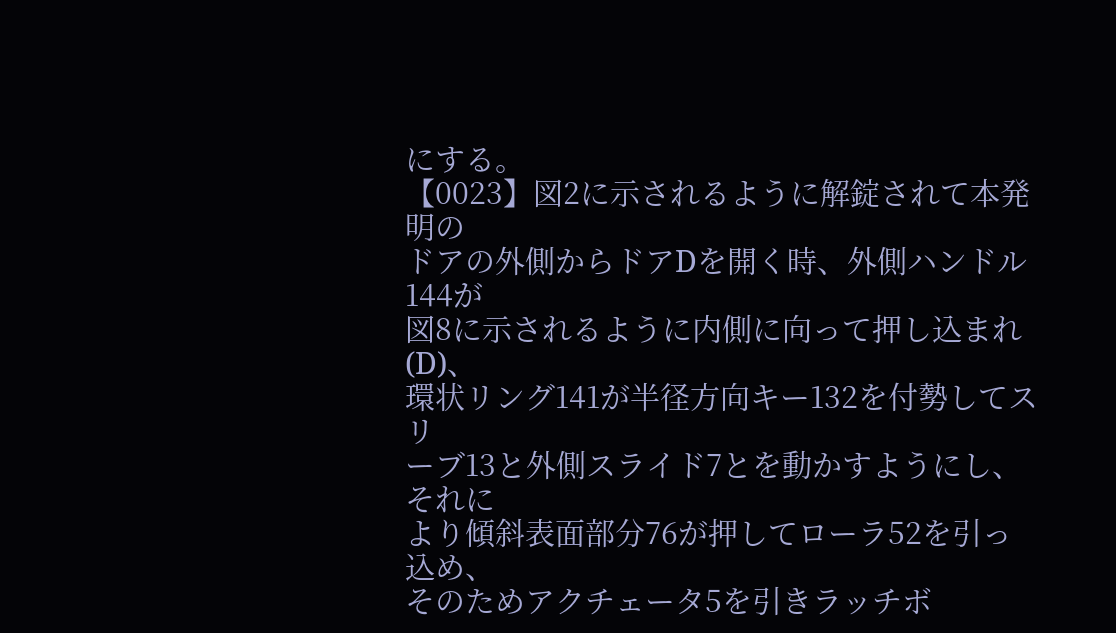にする。
【0023】図2に示されるように解錠されて本発明の
ドアの外側からドアDを開く時、外側ハンドル144が
図8に示されるように内側に向って押し込まれ(D)、
環状リング141が半径方向キー132を付勢してスリ
ーブ13と外側スライド7とを動かすようにし、それに
より傾斜表面部分76が押してローラ52を引っ込め、
そのためアクチェータ5を引きラッチボ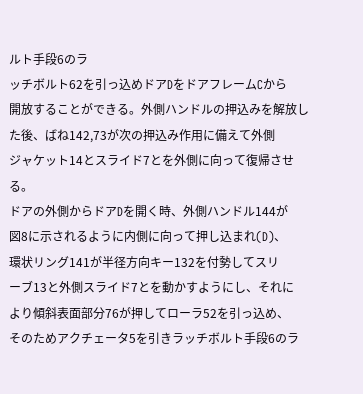ルト手段6のラ
ッチボルト62を引っ込めドアDをドアフレームCから
開放することができる。外側ハンドルの押込みを解放し
た後、ばね142,73が次の押込み作用に備えて外側
ジャケット14とスライド7とを外側に向って復帰させ
る。
ドアの外側からドアDを開く時、外側ハンドル144が
図8に示されるように内側に向って押し込まれ(D)、
環状リング141が半径方向キー132を付勢してスリ
ーブ13と外側スライド7とを動かすようにし、それに
より傾斜表面部分76が押してローラ52を引っ込め、
そのためアクチェータ5を引きラッチボルト手段6のラ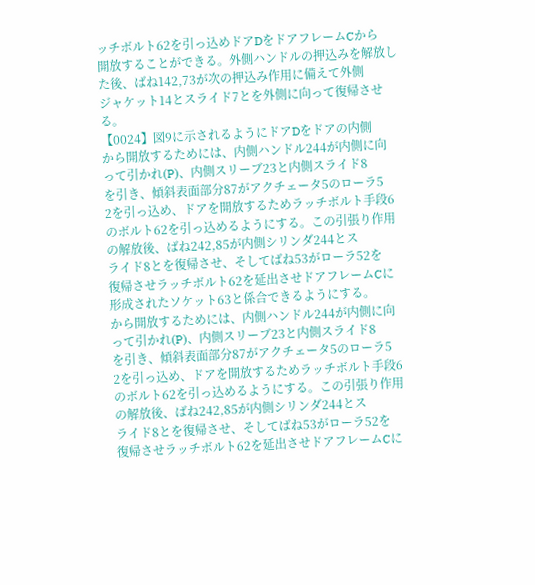ッチボルト62を引っ込めドアDをドアフレームCから
開放することができる。外側ハンドルの押込みを解放し
た後、ばね142,73が次の押込み作用に備えて外側
ジャケット14とスライド7とを外側に向って復帰させ
る。
【0024】図9に示されるようにドアDをドアの内側
から開放するためには、内側ハンドル244が内側に向
って引かれ(P)、内側スリーブ23と内側スライド8
を引き、傾斜表面部分87がアクチェータ5のローラ5
2を引っ込め、ドアを開放するためラッチボルト手段6
のボルト62を引っ込めるようにする。この引張り作用
の解放後、ばね242,85が内側シリンダ244とス
ライド8とを復帰させ、そしてばね53がローラ52を
復帰させラッチボルト62を延出させドアフレームCに
形成されたソケット63と係合できるようにする。
から開放するためには、内側ハンドル244が内側に向
って引かれ(P)、内側スリーブ23と内側スライド8
を引き、傾斜表面部分87がアクチェータ5のローラ5
2を引っ込め、ドアを開放するためラッチボルト手段6
のボルト62を引っ込めるようにする。この引張り作用
の解放後、ばね242,85が内側シリンダ244とス
ライド8とを復帰させ、そしてばね53がローラ52を
復帰させラッチボルト62を延出させドアフレームCに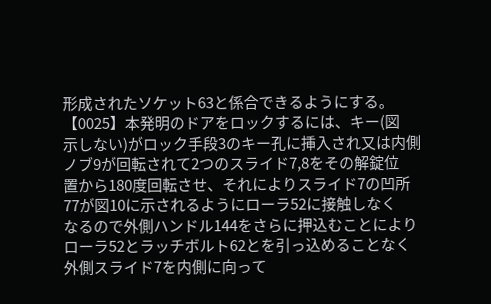形成されたソケット63と係合できるようにする。
【0025】本発明のドアをロックするには、キー(図
示しない)がロック手段3のキー孔に挿入され又は内側
ノブ9が回転されて2つのスライド7,8をその解錠位
置から180度回転させ、それによりスライド7の凹所
77が図10に示されるようにローラ52に接触しなく
なるので外側ハンドル144をさらに押込むことにより
ローラ52とラッチボルト62とを引っ込めることなく
外側スライド7を内側に向って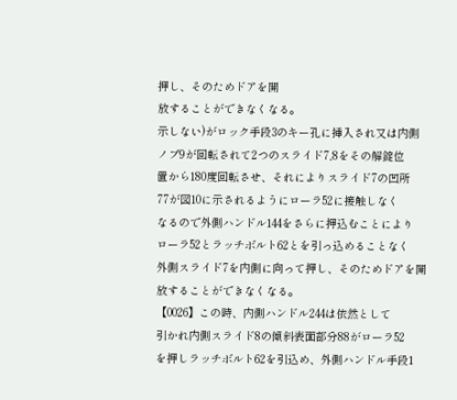押し、そのためドアを開
放することができなくなる。
示しない)がロック手段3のキー孔に挿入され又は内側
ノブ9が回転されて2つのスライド7,8をその解錠位
置から180度回転させ、それによりスライド7の凹所
77が図10に示されるようにローラ52に接触しなく
なるので外側ハンドル144をさらに押込むことにより
ローラ52とラッチボルト62とを引っ込めることなく
外側スライド7を内側に向って押し、そのためドアを開
放することができなくなる。
【0026】この時、内側ハンドル244は依然として
引かれ内側スライド8の傾斜表面部分88がローラ52
を押しラッチボルト62を引込め、外側ハンドル手段1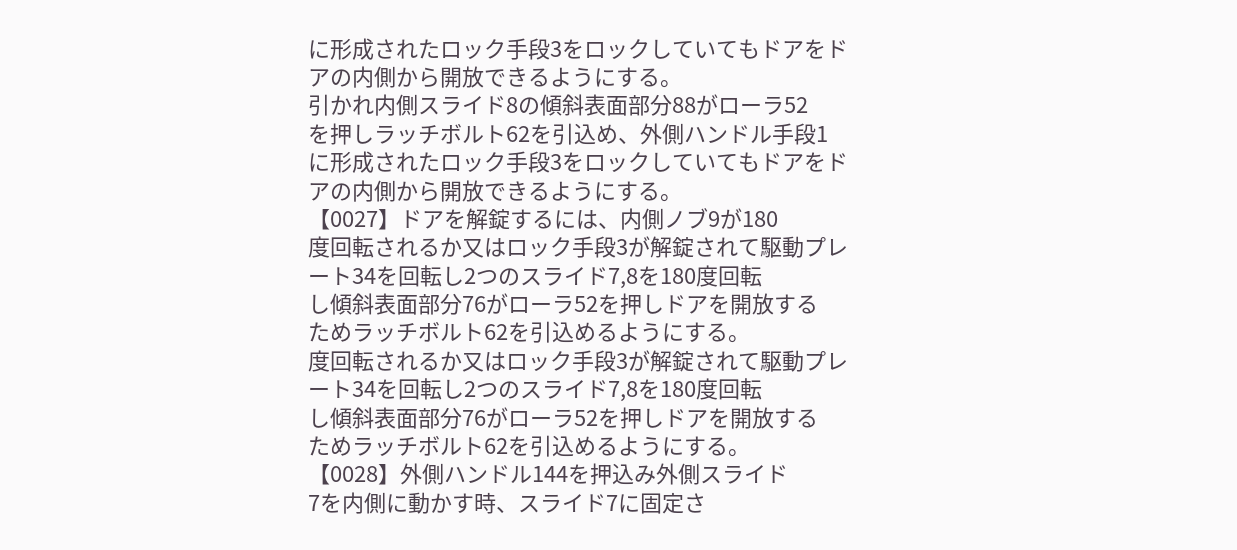に形成されたロック手段3をロックしていてもドアをド
アの内側から開放できるようにする。
引かれ内側スライド8の傾斜表面部分88がローラ52
を押しラッチボルト62を引込め、外側ハンドル手段1
に形成されたロック手段3をロックしていてもドアをド
アの内側から開放できるようにする。
【0027】ドアを解錠するには、内側ノブ9が180
度回転されるか又はロック手段3が解錠されて駆動プレ
ート34を回転し2つのスライド7,8を180度回転
し傾斜表面部分76がローラ52を押しドアを開放する
ためラッチボルト62を引込めるようにする。
度回転されるか又はロック手段3が解錠されて駆動プレ
ート34を回転し2つのスライド7,8を180度回転
し傾斜表面部分76がローラ52を押しドアを開放する
ためラッチボルト62を引込めるようにする。
【0028】外側ハンドル144を押込み外側スライド
7を内側に動かす時、スライド7に固定さ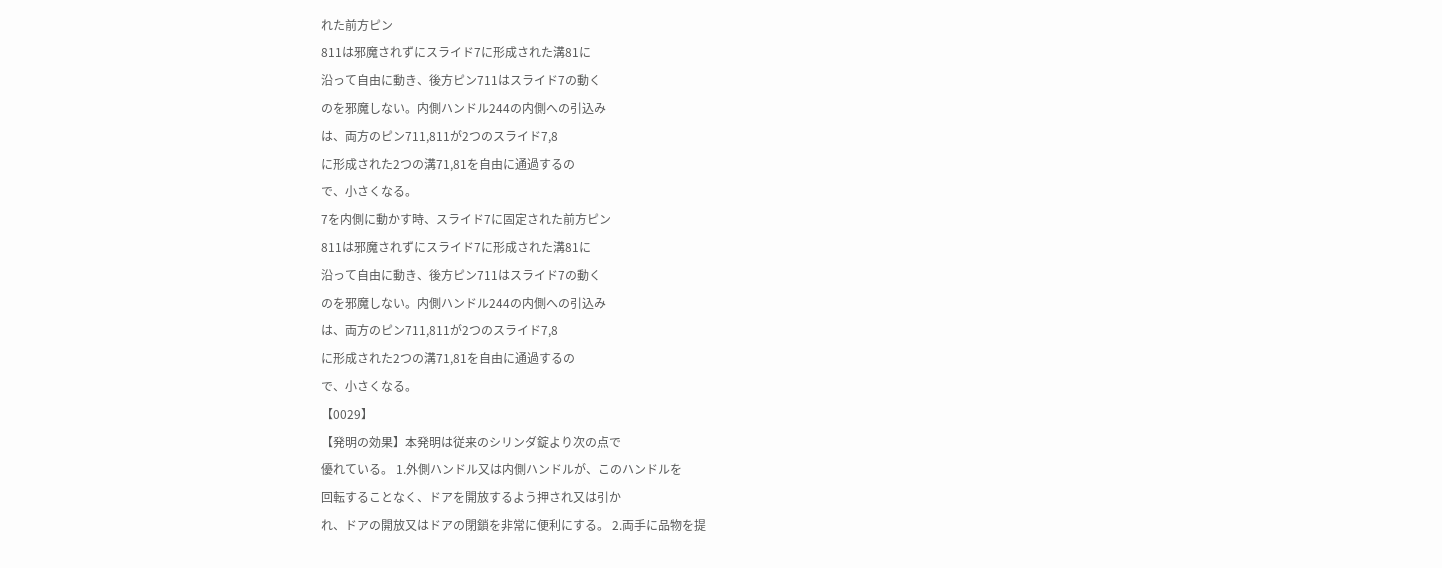れた前方ピン
811は邪魔されずにスライド7に形成された溝81に
沿って自由に動き、後方ピン711はスライド7の動く
のを邪魔しない。内側ハンドル244の内側への引込み
は、両方のピン711,811が2つのスライド7,8
に形成された2つの溝71,81を自由に通過するの
で、小さくなる。
7を内側に動かす時、スライド7に固定された前方ピン
811は邪魔されずにスライド7に形成された溝81に
沿って自由に動き、後方ピン711はスライド7の動く
のを邪魔しない。内側ハンドル244の内側への引込み
は、両方のピン711,811が2つのスライド7,8
に形成された2つの溝71,81を自由に通過するの
で、小さくなる。
【0029】
【発明の効果】本発明は従来のシリンダ錠より次の点で
優れている。 1.外側ハンドル又は内側ハンドルが、このハンドルを
回転することなく、ドアを開放するよう押され又は引か
れ、ドアの開放又はドアの閉鎖を非常に便利にする。 2.両手に品物を提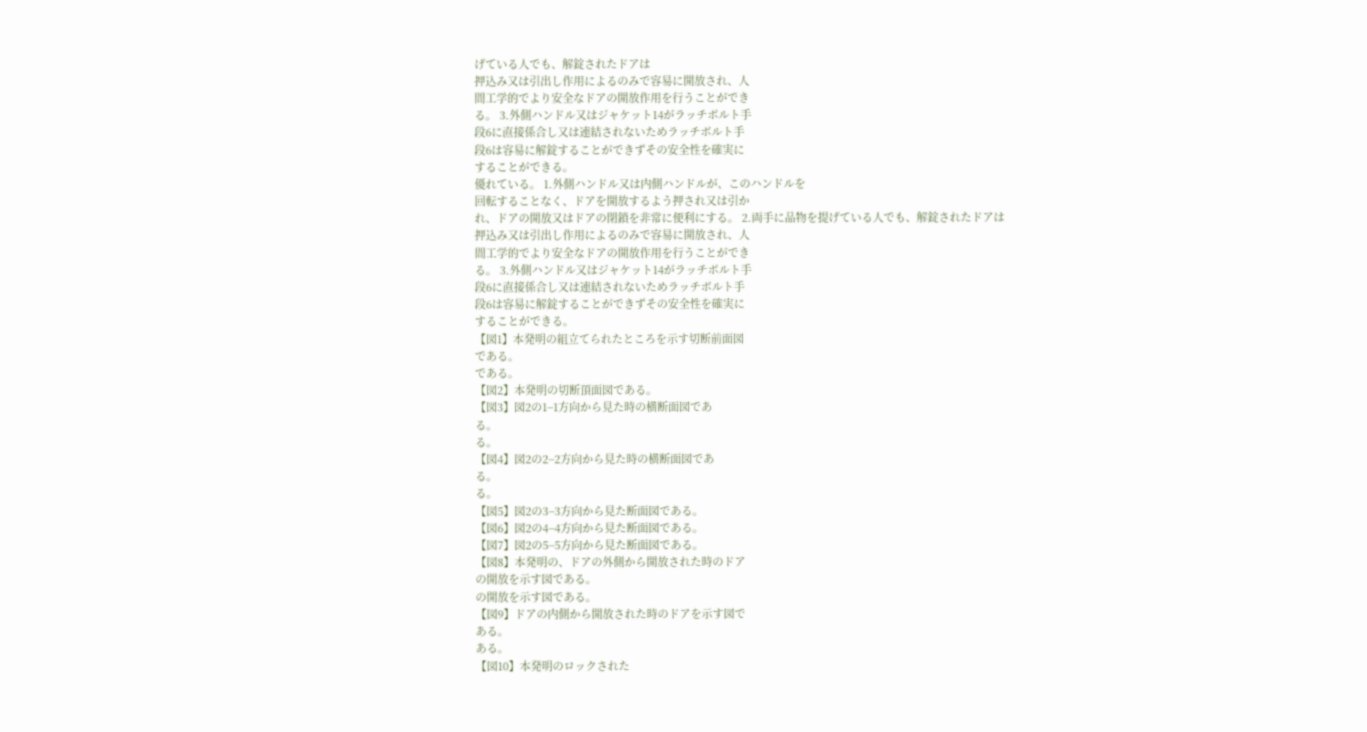げている人でも、解錠されたドアは
押込み又は引出し作用によるのみで容易に開放され、人
間工学的でより安全なドアの開放作用を行うことができ
る。 3.外側ハンドル又はジャケット14がラッチボルト手
段6に直接係合し又は連結されないためラッチボルト手
段6は容易に解錠することができずその安全性を確実に
することができる。
優れている。 1.外側ハンドル又は内側ハンドルが、このハンドルを
回転することなく、ドアを開放するよう押され又は引か
れ、ドアの開放又はドアの閉鎖を非常に便利にする。 2.両手に品物を提げている人でも、解錠されたドアは
押込み又は引出し作用によるのみで容易に開放され、人
間工学的でより安全なドアの開放作用を行うことができ
る。 3.外側ハンドル又はジャケット14がラッチボルト手
段6に直接係合し又は連結されないためラッチボルト手
段6は容易に解錠することができずその安全性を確実に
することができる。
【図1】本発明の組立てられたところを示す切断前面図
である。
である。
【図2】本発明の切断頂面図である。
【図3】図2の1−1方向から見た時の横断面図であ
る。
る。
【図4】図2の2−2方向から見た時の横断面図であ
る。
る。
【図5】図2の3−3方向から見た断面図である。
【図6】図2の4−4方向から見た断面図である。
【図7】図2の5−5方向から見た断面図である。
【図8】本発明の、ドアの外側から開放された時のドア
の開放を示す図である。
の開放を示す図である。
【図9】ドアの内側から開放された時のドアを示す図で
ある。
ある。
【図10】本発明のロックされた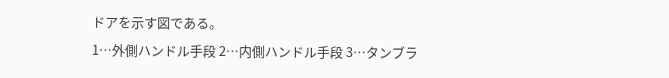ドアを示す図である。
1…外側ハンドル手段 2…内側ハンドル手段 3…タンブラ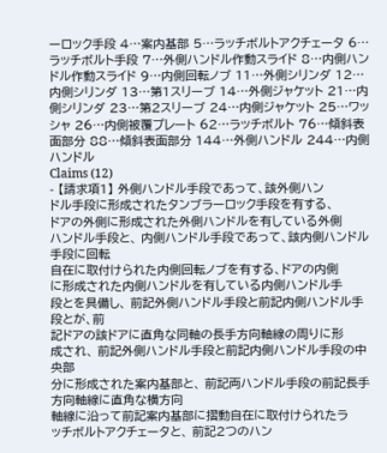ーロック手段 4…案内基部 5…ラッチボルトアクチェータ 6…ラッチボルト手段 7…外側ハンドル作動スライド 8…内側ハンドル作動スライド 9…内側回転ノブ 11…外側シリンダ 12…内側シリンダ 13…第1スリーブ 14…外側ジャケット 21…内側シリンダ 23…第2スリーブ 24…内側ジャケット 25…ワッシャ 26…内側被覆プレート 62…ラッチボルト 76…傾斜表面部分 88…傾斜表面部分 144…外側ハンドル 244…内側ハンドル
Claims (12)
- 【請求項1】 外側ハンドル手段であって、該外側ハン
ドル手段に形成されたタンブラーロック手段を有する、
ドアの外側に形成された外側ハンドルを有している外側
ハンドル手段と、 内側ハンドル手段であって、該内側ハンドル手段に回転
自在に取付けられた内側回転ノブを有する、ドアの内側
に形成された内側ハンドルを有している内側ハンドル手
段とを具備し、 前記外側ハンドル手段と前記内側ハンドル手段とが、前
記ドアの該ドアに直角な同軸の長手方向軸線の周りに形
成され、 前記外側ハンドル手段と前記内側ハンドル手段の中央部
分に形成された案内基部と、 前記両ハンドル手段の前記長手方向軸線に直角な横方向
軸線に沿って前記案内基部に摺動自在に取付けられたラ
ッチボルトアクチェータと、 前記2つのハン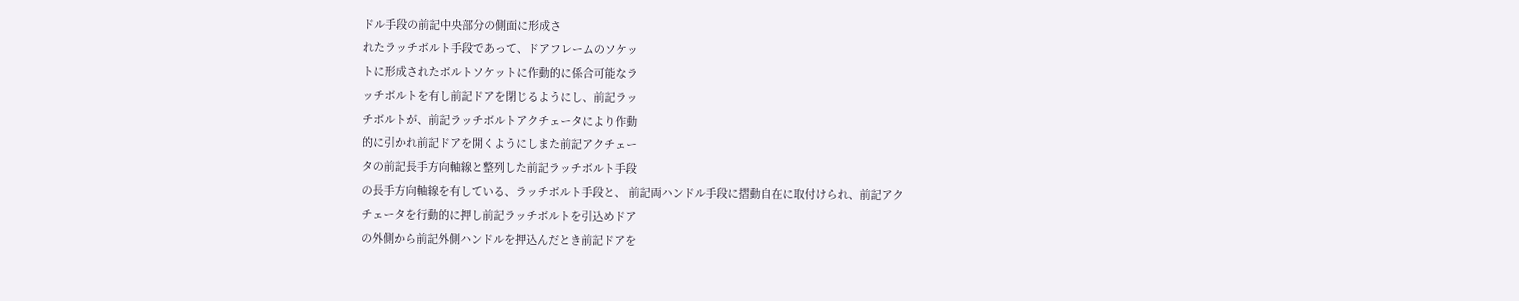ドル手段の前記中央部分の側面に形成さ
れたラッチボルト手段であって、ドアフレームのソケッ
トに形成されたボルトソケットに作動的に係合可能なラ
ッチボルトを有し前記ドアを閉じるようにし、前記ラッ
チボルトが、前記ラッチボルトアクチェータにより作動
的に引かれ前記ドアを開くようにしまた前記アクチェー
タの前記長手方向軸線と整列した前記ラッチボルト手段
の長手方向軸線を有している、ラッチボルト手段と、 前記両ハンドル手段に摺動自在に取付けられ、前記アク
チェータを行動的に押し前記ラッチボルトを引込めドア
の外側から前記外側ハンドルを押込んだとき前記ドアを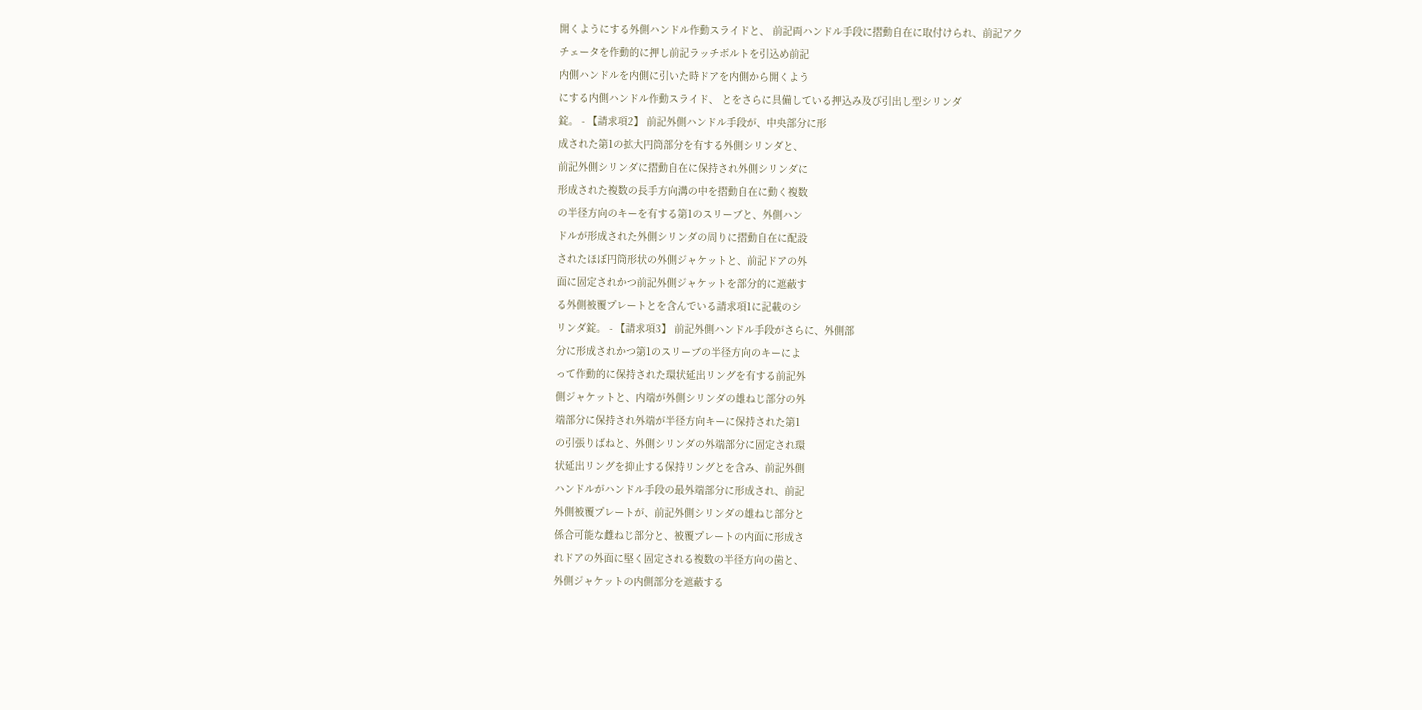開くようにする外側ハンドル作動スライドと、 前記両ハンドル手段に摺動自在に取付けられ、前記アク
チェータを作動的に押し前記ラッチボルトを引込め前記
内側ハンドルを内側に引いた時ドアを内側から開くよう
にする内側ハンドル作動スライド、 とをさらに具備している押込み及び引出し型シリンダ
錠。 - 【請求項2】 前記外側ハンドル手段が、中央部分に形
成された第1の拡大円筒部分を有する外側シリンダと、
前記外側シリンダに摺動自在に保持され外側シリンダに
形成された複数の長手方向溝の中を摺動自在に動く複数
の半径方向のキーを有する第1のスリーブと、外側ハン
ドルが形成された外側シリンダの周りに摺動自在に配設
されたほぼ円筒形状の外側ジャケットと、前記ドアの外
面に固定されかつ前記外側ジャケットを部分的に遮蔽す
る外側被覆プレートとを含んでいる請求項1に記載のシ
リンダ錠。 - 【請求項3】 前記外側ハンドル手段がさらに、外側部
分に形成されかつ第1のスリーブの半径方向のキーによ
って作動的に保持された環状延出リングを有する前記外
側ジャケットと、内端が外側シリンダの雄ねじ部分の外
端部分に保持され外端が半径方向キーに保持された第1
の引張りばねと、外側シリンダの外端部分に固定され環
状延出リングを抑止する保持リングとを含み、前記外側
ハンドルがハンドル手段の最外端部分に形成され、前記
外側被覆プレートが、前記外側シリンダの雄ねじ部分と
係合可能な雌ねじ部分と、被覆プレートの内面に形成さ
れドアの外面に堅く固定される複数の半径方向の歯と、
外側ジャケットの内側部分を遮蔽する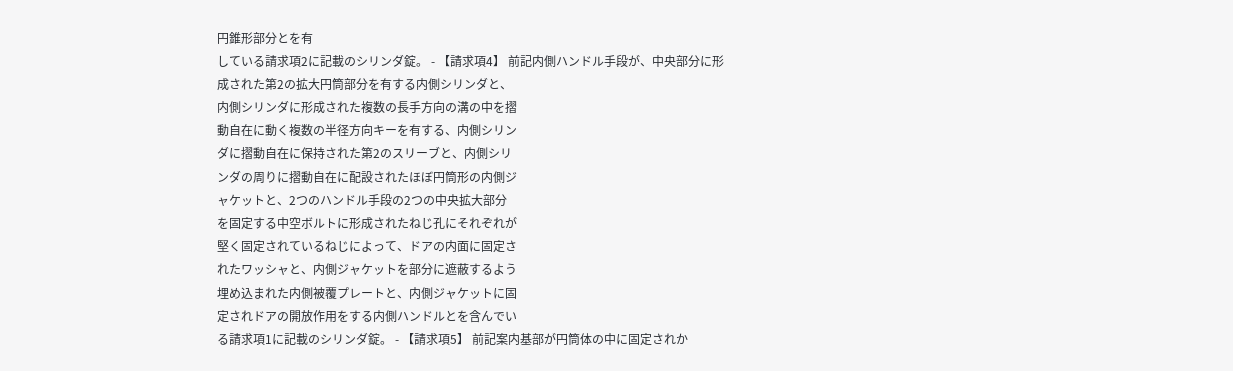円錐形部分とを有
している請求項2に記載のシリンダ錠。 - 【請求項4】 前記内側ハンドル手段が、中央部分に形
成された第2の拡大円筒部分を有する内側シリンダと、
内側シリンダに形成された複数の長手方向の溝の中を摺
動自在に動く複数の半径方向キーを有する、内側シリン
ダに摺動自在に保持された第2のスリーブと、内側シリ
ンダの周りに摺動自在に配設されたほぼ円筒形の内側ジ
ャケットと、2つのハンドル手段の2つの中央拡大部分
を固定する中空ボルトに形成されたねじ孔にそれぞれが
堅く固定されているねじによって、ドアの内面に固定さ
れたワッシャと、内側ジャケットを部分に遮蔽するよう
埋め込まれた内側被覆プレートと、内側ジャケットに固
定されドアの開放作用をする内側ハンドルとを含んでい
る請求項1に記載のシリンダ錠。 - 【請求項5】 前記案内基部が円筒体の中に固定されか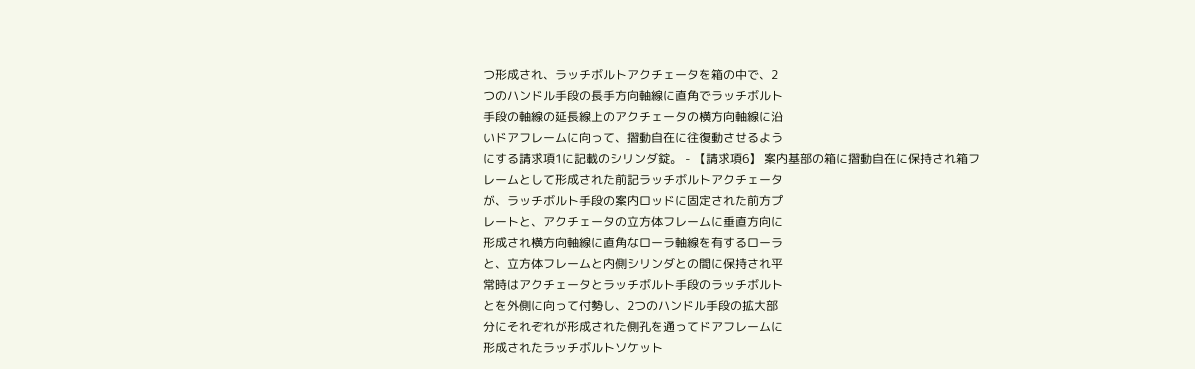つ形成され、ラッチボルトアクチェータを箱の中で、2
つのハンドル手段の長手方向軸線に直角でラッチボルト
手段の軸線の延長線上のアクチェータの横方向軸線に沿
いドアフレームに向って、摺動自在に往復動させるよう
にする請求項1に記載のシリンダ錠。 - 【請求項6】 案内基部の箱に摺動自在に保持され箱フ
レームとして形成された前記ラッチボルトアクチェータ
が、ラッチボルト手段の案内ロッドに固定された前方プ
レートと、アクチェータの立方体フレームに垂直方向に
形成され横方向軸線に直角なローラ軸線を有するローラ
と、立方体フレームと内側シリンダとの間に保持され平
常時はアクチェータとラッチボルト手段のラッチボルト
とを外側に向って付勢し、2つのハンドル手段の拡大部
分にそれぞれが形成された側孔を通ってドアフレームに
形成されたラッチボルトソケット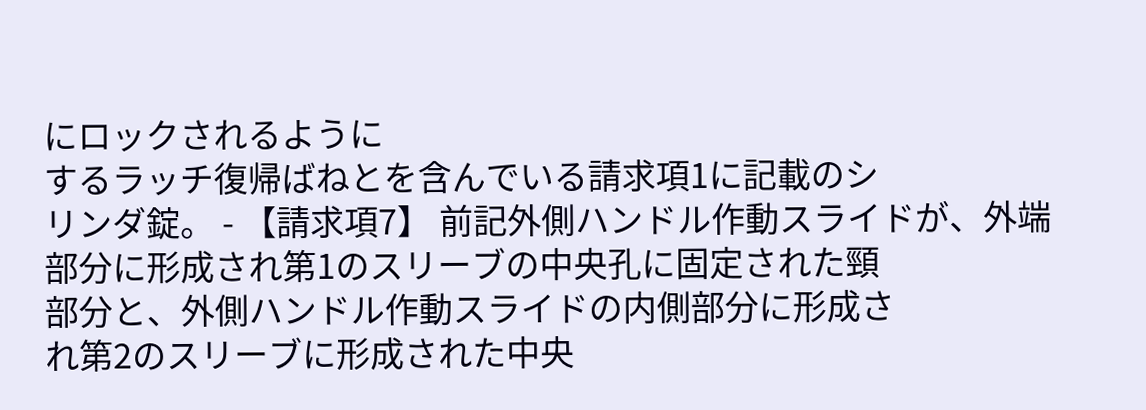にロックされるように
するラッチ復帰ばねとを含んでいる請求項1に記載のシ
リンダ錠。 - 【請求項7】 前記外側ハンドル作動スライドが、外端
部分に形成され第1のスリーブの中央孔に固定された頸
部分と、外側ハンドル作動スライドの内側部分に形成さ
れ第2のスリーブに形成された中央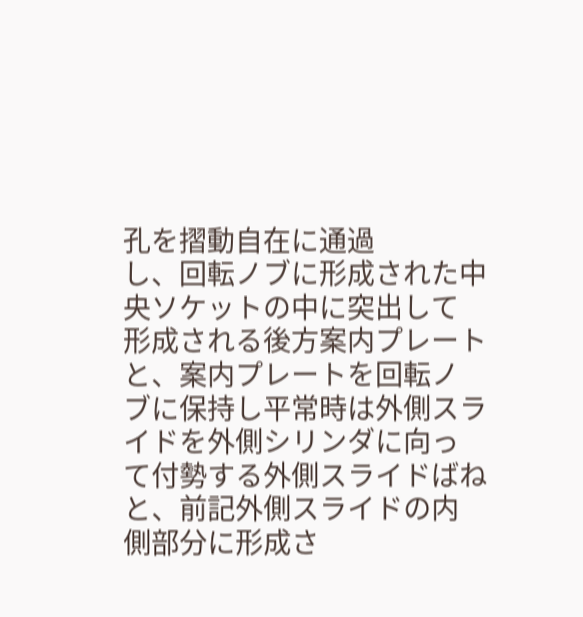孔を摺動自在に通過
し、回転ノブに形成された中央ソケットの中に突出して
形成される後方案内プレートと、案内プレートを回転ノ
ブに保持し平常時は外側スライドを外側シリンダに向っ
て付勢する外側スライドばねと、前記外側スライドの内
側部分に形成さ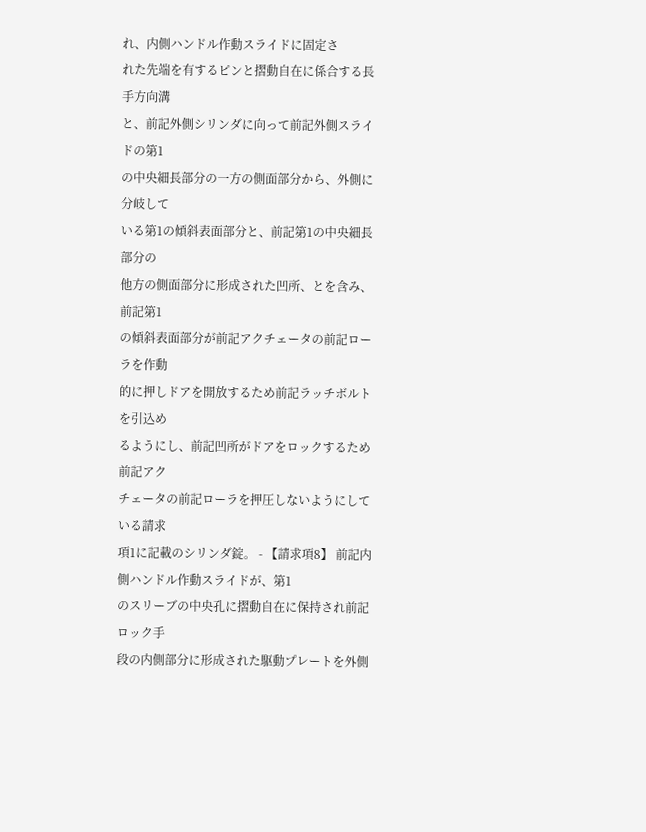れ、内側ハンドル作動スライドに固定さ
れた先端を有するピンと摺動自在に係合する長手方向溝
と、前記外側シリンダに向って前記外側スライドの第1
の中央細長部分の一方の側面部分から、外側に分岐して
いる第1の傾斜表面部分と、前記第1の中央細長部分の
他方の側面部分に形成された凹所、とを含み、前記第1
の傾斜表面部分が前記アクチェータの前記ローラを作動
的に押しドアを開放するため前記ラッチボルトを引込め
るようにし、前記凹所がドアをロックするため前記アク
チェータの前記ローラを押圧しないようにしている請求
項1に記載のシリンダ錠。 - 【請求項8】 前記内側ハンドル作動スライドが、第1
のスリーブの中央孔に摺動自在に保持され前記ロック手
段の内側部分に形成された駆動プレートを外側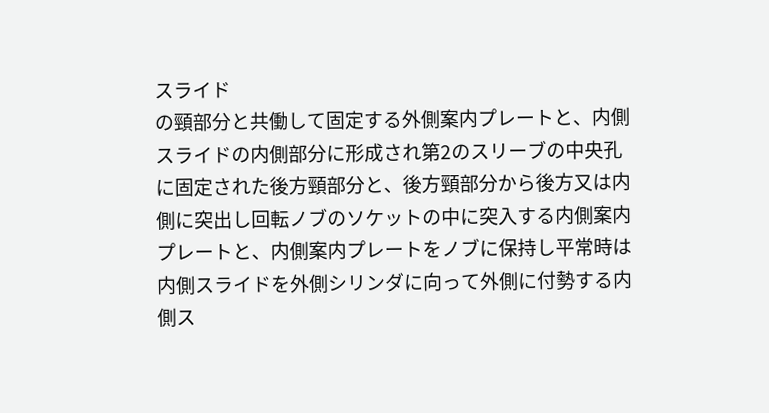スライド
の頸部分と共働して固定する外側案内プレートと、内側
スライドの内側部分に形成され第2のスリーブの中央孔
に固定された後方頸部分と、後方頸部分から後方又は内
側に突出し回転ノブのソケットの中に突入する内側案内
プレートと、内側案内プレートをノブに保持し平常時は
内側スライドを外側シリンダに向って外側に付勢する内
側ス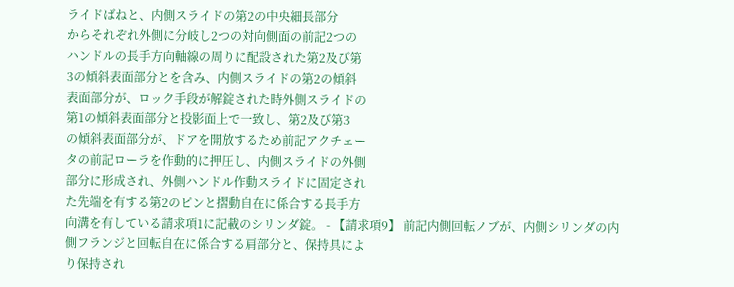ライドばねと、内側スライドの第2の中央細長部分
からそれぞれ外側に分岐し2つの対向側面の前記2つの
ハンドルの長手方向軸線の周りに配設された第2及び第
3の傾斜表面部分とを含み、内側スライドの第2の傾斜
表面部分が、ロック手段が解錠された時外側スライドの
第1の傾斜表面部分と投影面上で一致し、第2及び第3
の傾斜表面部分が、ドアを開放するため前記アクチェー
タの前記ローラを作動的に押圧し、内側スライドの外側
部分に形成され、外側ハンドル作動スライドに固定され
た先端を有する第2のピンと摺動自在に係合する長手方
向溝を有している請求項1に記載のシリンダ錠。 - 【請求項9】 前記内側回転ノブが、内側シリンダの内
側フランジと回転自在に係合する肩部分と、保持具によ
り保持され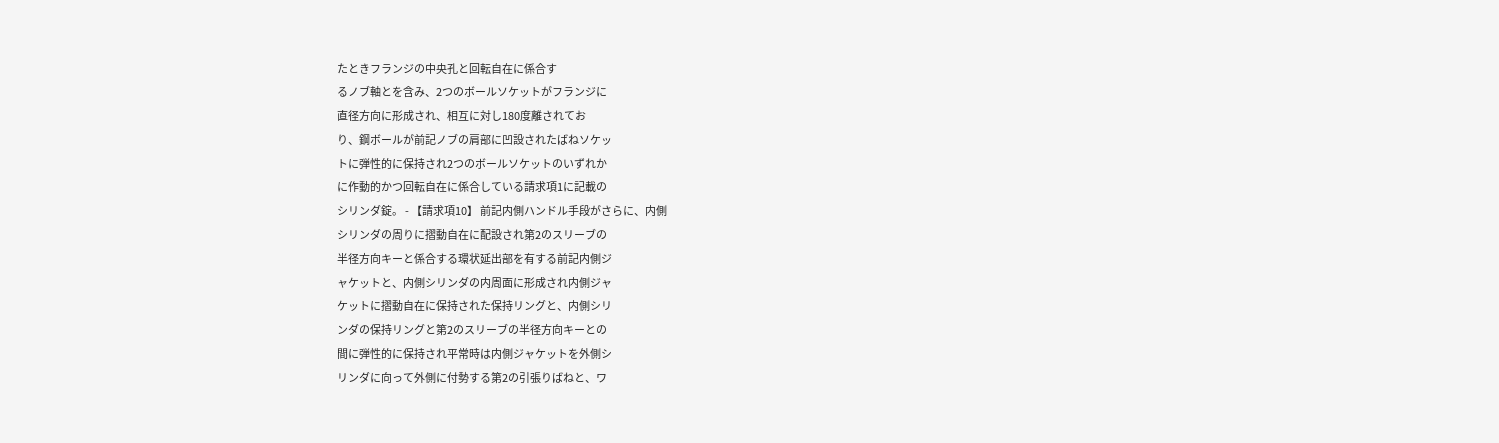たときフランジの中央孔と回転自在に係合す
るノブ軸とを含み、2つのボールソケットがフランジに
直径方向に形成され、相互に対し180度離されてお
り、鋼ボールが前記ノブの肩部に凹設されたばねソケッ
トに弾性的に保持され2つのボールソケットのいずれか
に作動的かつ回転自在に係合している請求項1に記載の
シリンダ錠。 - 【請求項10】 前記内側ハンドル手段がさらに、内側
シリンダの周りに摺動自在に配設され第2のスリーブの
半径方向キーと係合する環状延出部を有する前記内側ジ
ャケットと、内側シリンダの内周面に形成され内側ジャ
ケットに摺動自在に保持された保持リングと、内側シリ
ンダの保持リングと第2のスリーブの半径方向キーとの
間に弾性的に保持され平常時は内側ジャケットを外側シ
リンダに向って外側に付勢する第2の引張りばねと、ワ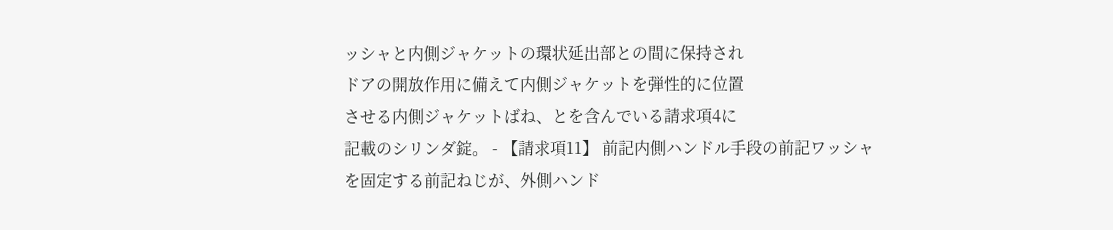ッシャと内側ジャケットの環状延出部との間に保持され
ドアの開放作用に備えて内側ジャケットを弾性的に位置
させる内側ジャケットばね、とを含んでいる請求項4に
記載のシリンダ錠。 - 【請求項11】 前記内側ハンドル手段の前記ワッシャ
を固定する前記ねじが、外側ハンド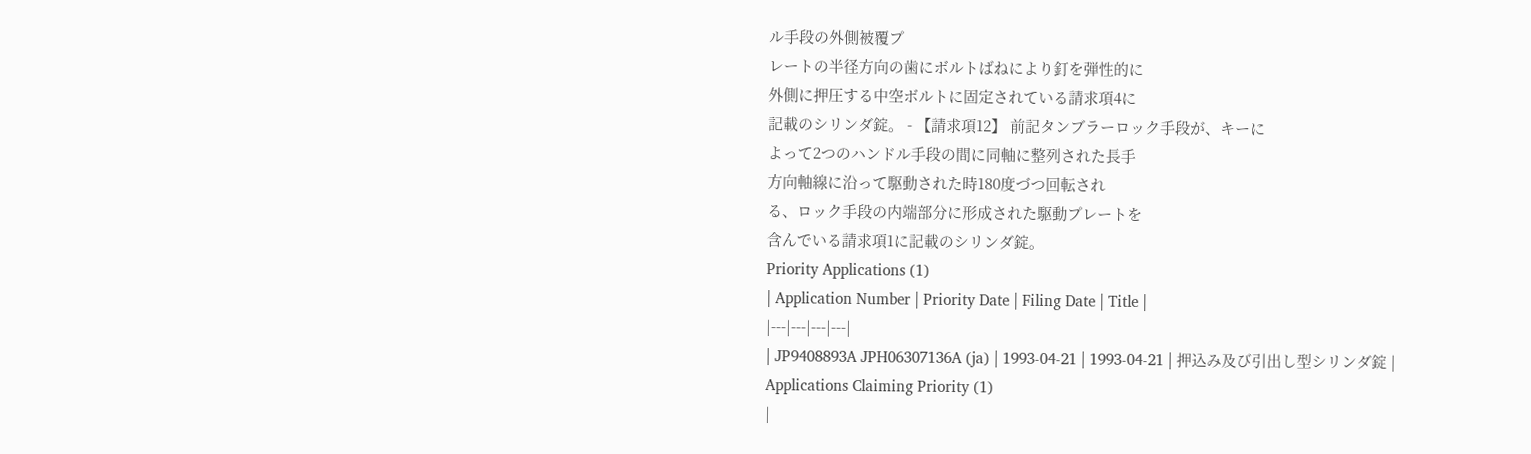ル手段の外側被覆プ
レートの半径方向の歯にボルトばねにより釘を弾性的に
外側に押圧する中空ボルトに固定されている請求項4に
記載のシリンダ錠。 - 【請求項12】 前記タンブラーロック手段が、キーに
よって2つのハンドル手段の間に同軸に整列された長手
方向軸線に沿って駆動された時180度づつ回転され
る、ロック手段の内端部分に形成された駆動プレートを
含んでいる請求項1に記載のシリンダ錠。
Priority Applications (1)
| Application Number | Priority Date | Filing Date | Title |
|---|---|---|---|
| JP9408893A JPH06307136A (ja) | 1993-04-21 | 1993-04-21 | 押込み及び引出し型シリンダ錠 |
Applications Claiming Priority (1)
|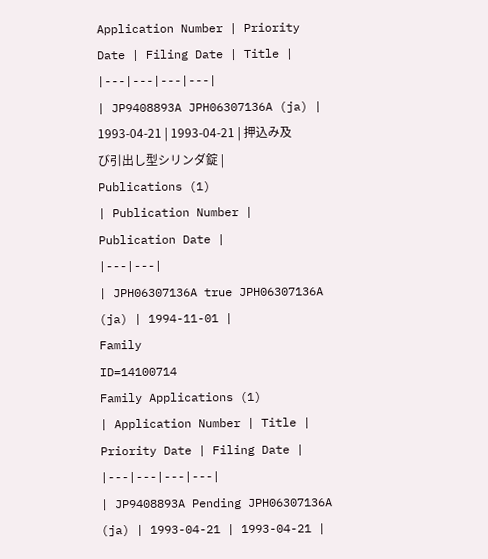Application Number | Priority Date | Filing Date | Title |
|---|---|---|---|
| JP9408893A JPH06307136A (ja) | 1993-04-21 | 1993-04-21 | 押込み及び引出し型シリンダ錠 |
Publications (1)
| Publication Number | Publication Date |
|---|---|
| JPH06307136A true JPH06307136A (ja) | 1994-11-01 |
Family
ID=14100714
Family Applications (1)
| Application Number | Title | Priority Date | Filing Date |
|---|---|---|---|
| JP9408893A Pending JPH06307136A (ja) | 1993-04-21 | 1993-04-21 |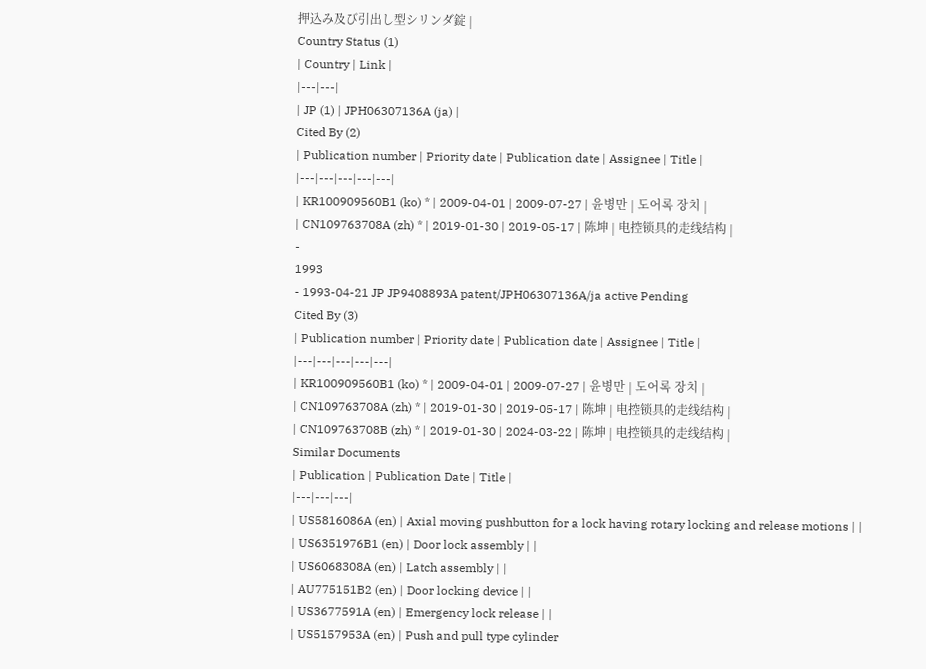押込み及び引出し型シリンダ錠 |
Country Status (1)
| Country | Link |
|---|---|
| JP (1) | JPH06307136A (ja) |
Cited By (2)
| Publication number | Priority date | Publication date | Assignee | Title |
|---|---|---|---|---|
| KR100909560B1 (ko) * | 2009-04-01 | 2009-07-27 | 윤병만 | 도어록 장치 |
| CN109763708A (zh) * | 2019-01-30 | 2019-05-17 | 陈坤 | 电控锁具的走线结构 |
-
1993
- 1993-04-21 JP JP9408893A patent/JPH06307136A/ja active Pending
Cited By (3)
| Publication number | Priority date | Publication date | Assignee | Title |
|---|---|---|---|---|
| KR100909560B1 (ko) * | 2009-04-01 | 2009-07-27 | 윤병만 | 도어록 장치 |
| CN109763708A (zh) * | 2019-01-30 | 2019-05-17 | 陈坤 | 电控锁具的走线结构 |
| CN109763708B (zh) * | 2019-01-30 | 2024-03-22 | 陈坤 | 电控锁具的走线结构 |
Similar Documents
| Publication | Publication Date | Title |
|---|---|---|
| US5816086A (en) | Axial moving pushbutton for a lock having rotary locking and release motions | |
| US6351976B1 (en) | Door lock assembly | |
| US6068308A (en) | Latch assembly | |
| AU775151B2 (en) | Door locking device | |
| US3677591A (en) | Emergency lock release | |
| US5157953A (en) | Push and pull type cylinder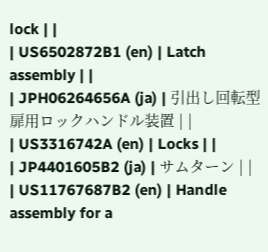lock | |
| US6502872B1 (en) | Latch assembly | |
| JPH06264656A (ja) | 引出し回転型扉用ロックハンドル装置 | |
| US3316742A (en) | Locks | |
| JP4401605B2 (ja) | サムターン | |
| US11767687B2 (en) | Handle assembly for a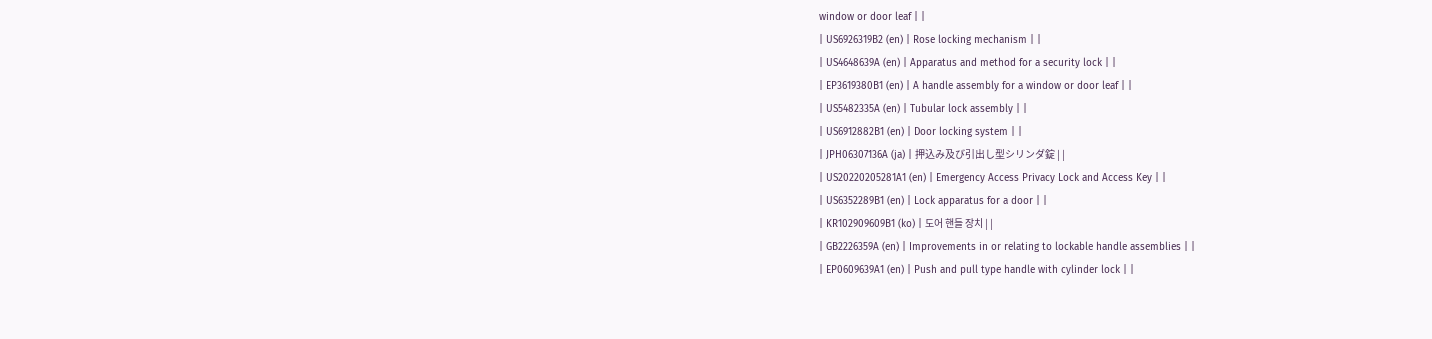window or door leaf | |
| US6926319B2 (en) | Rose locking mechanism | |
| US4648639A (en) | Apparatus and method for a security lock | |
| EP3619380B1 (en) | A handle assembly for a window or door leaf | |
| US5482335A (en) | Tubular lock assembly | |
| US6912882B1 (en) | Door locking system | |
| JPH06307136A (ja) | 押込み及び引出し型シリンダ錠 | |
| US20220205281A1 (en) | Emergency Access Privacy Lock and Access Key | |
| US6352289B1 (en) | Lock apparatus for a door | |
| KR102909609B1 (ko) | 도어 핸들 장치 | |
| GB2226359A (en) | Improvements in or relating to lockable handle assemblies | |
| EP0609639A1 (en) | Push and pull type handle with cylinder lock | |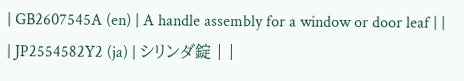| GB2607545A (en) | A handle assembly for a window or door leaf | |
| JP2554582Y2 (ja) | シリンダ錠 | |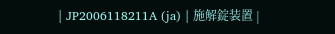| JP2006118211A (ja) | 施解錠装置 |